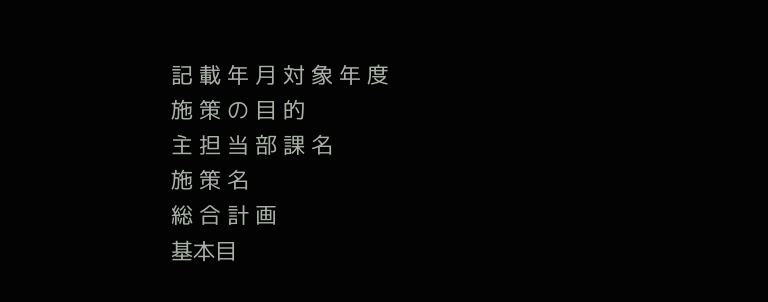記 載 年 月 対 象 年 度
施 策 の 目 的
主 担 当 部 課 名
施 策 名
総 合 計 画
基本目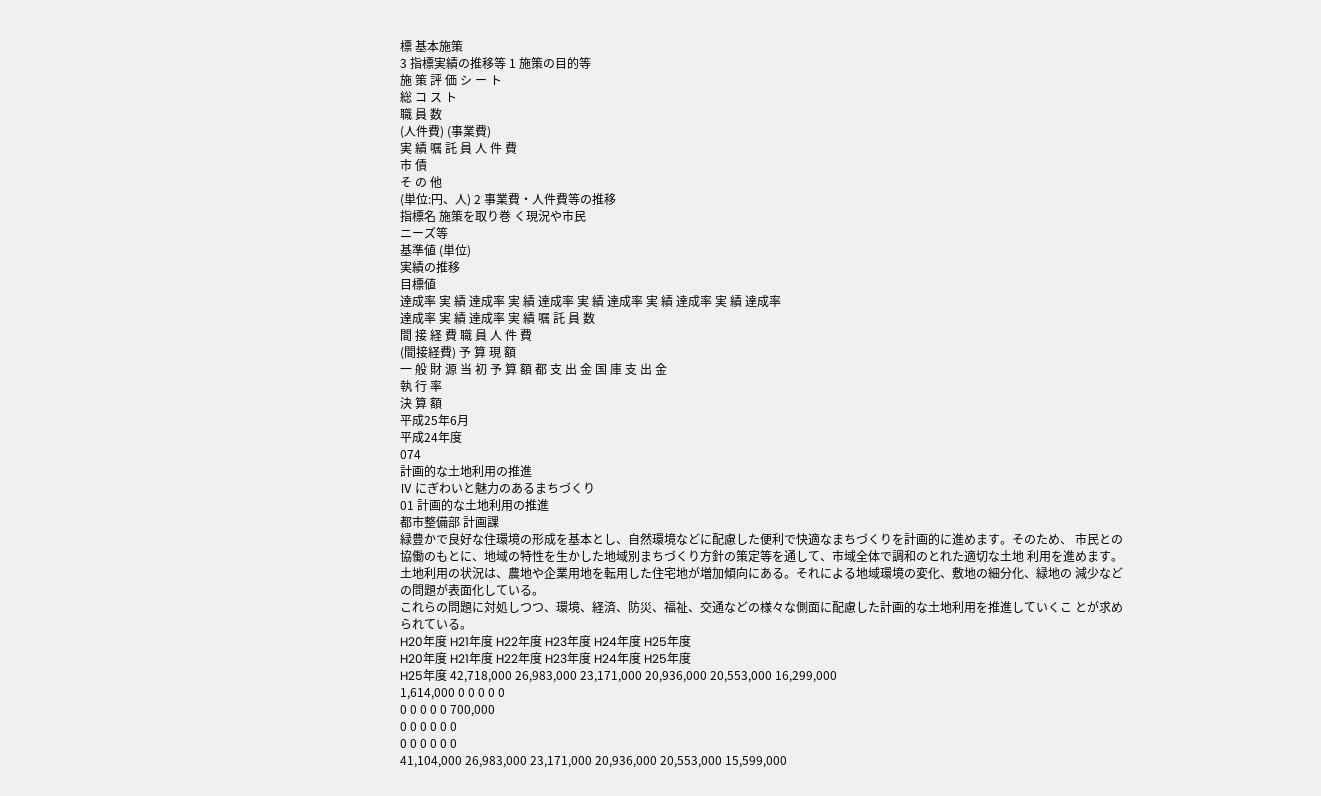標 基本施策
3 指標実績の推移等 1 施策の目的等
施 策 評 価 シ ー ト
総 コ ス ト
職 員 数
(人件費) (事業費)
実 績 嘱 託 員 人 件 費
市 債
そ の 他
(単位:円、人) 2 事業費・人件費等の推移
指標名 施策を取り巻 く現況や市民
ニーズ等
基準値 (単位)
実績の推移
目標値
達成率 実 績 達成率 実 績 達成率 実 績 達成率 実 績 達成率 実 績 達成率
達成率 実 績 達成率 実 績 嘱 託 員 数
間 接 経 費 職 員 人 件 費
(間接経費) 予 算 現 額
一 般 財 源 当 初 予 算 額 都 支 出 金 国 庫 支 出 金
執 行 率
決 算 額
平成25年6月
平成24年度
074
計画的な土地利用の推進
Ⅳ にぎわいと魅力のあるまちづくり
01 計画的な土地利用の推進
都市整備部 計画課
緑豊かで良好な住環境の形成を基本とし、自然環境などに配慮した便利で快適なまちづくりを計画的に進めます。そのため、 市民との協働のもとに、地域の特性を生かした地域別まちづくり方針の策定等を通して、市域全体で調和のとれた適切な土地 利用を進めます。
土地利用の状況は、農地や企業用地を転用した住宅地が増加傾向にある。それによる地域環境の変化、敷地の細分化、緑地の 減少などの問題が表面化している。
これらの問題に対処しつつ、環境、経済、防災、福祉、交通などの様々な側面に配慮した計画的な土地利用を推進していくこ とが求められている。
H20年度 H21年度 H22年度 H23年度 H24年度 H25年度
H20年度 H21年度 H22年度 H23年度 H24年度 H25年度
H25年度 42,718,000 26,983,000 23,171,000 20,936,000 20,553,000 16,299,000
1,614,000 0 0 0 0 0
0 0 0 0 0 700,000
0 0 0 0 0 0
0 0 0 0 0 0
41,104,000 26,983,000 23,171,000 20,936,000 20,553,000 15,599,000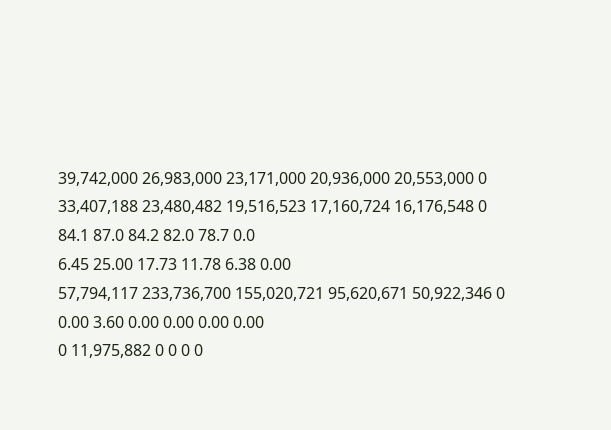39,742,000 26,983,000 23,171,000 20,936,000 20,553,000 0
33,407,188 23,480,482 19,516,523 17,160,724 16,176,548 0
84.1 87.0 84.2 82.0 78.7 0.0
6.45 25.00 17.73 11.78 6.38 0.00
57,794,117 233,736,700 155,020,721 95,620,671 50,922,346 0
0.00 3.60 0.00 0.00 0.00 0.00
0 11,975,882 0 0 0 0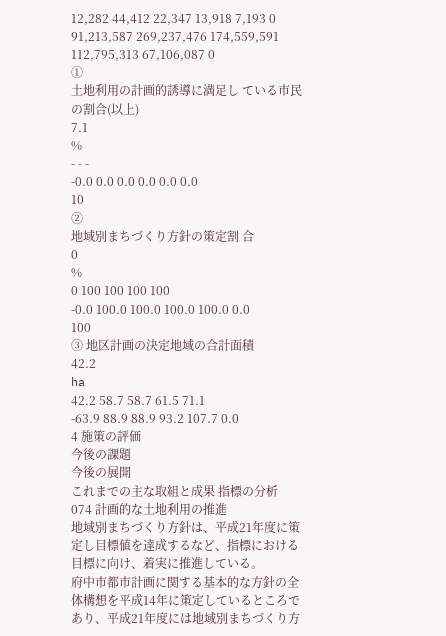12,282 44,412 22,347 13,918 7,193 0
91,213,587 269,237,476 174,559,591 112,795,313 67,106,087 0
①
土地利用の計画的誘導に満足し ている市民の割合(以上)
7.1
%
- - -
-0.0 0.0 0.0 0.0 0.0 0.0
10
②
地域別まちづくり方針の策定割 合
0
%
0 100 100 100 100
-0.0 100.0 100.0 100.0 100.0 0.0
100
③ 地区計画の決定地域の合計面積
42.2
ha
42.2 58.7 58.7 61.5 71.1
-63.9 88.9 88.9 93.2 107.7 0.0
4 施策の評価
今後の課題
今後の展開
これまでの主な取組と成果 指標の分析
074 計画的な土地利用の推進
地域別まちづくり方針は、平成21年度に策定し目標値を達成するなど、指標における目標に向け、着実に推進している。
府中市都市計画に関する基本的な方針の全体構想を平成14年に策定しているところであり、平成21年度には地域別まちづくり方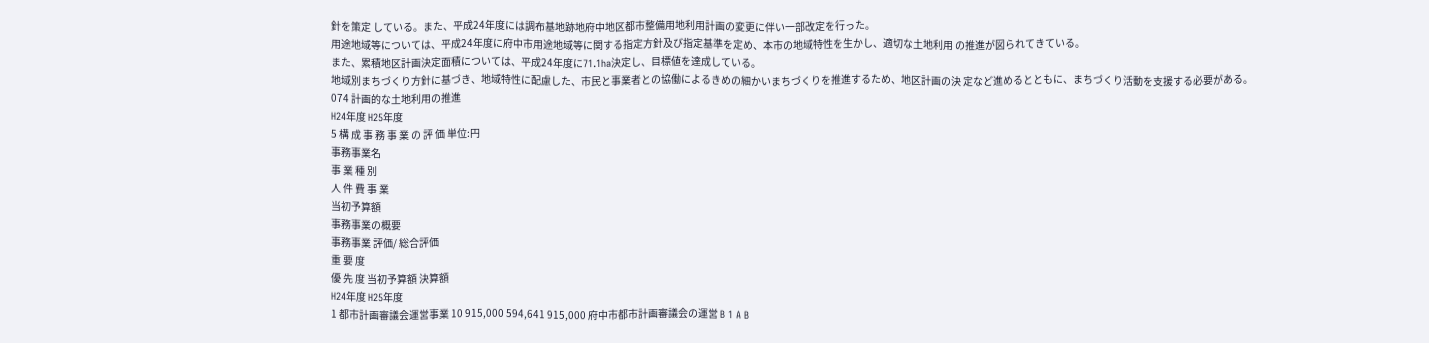針を策定 している。また、平成24年度には調布基地跡地府中地区都市整備用地利用計画の変更に伴い一部改定を行った。
用途地域等については、平成24年度に府中市用途地域等に関する指定方針及び指定基準を定め、本市の地域特性を生かし、適切な土地利用 の推進が図られてきている。
また、累積地区計画決定面積については、平成24年度に71.1ha決定し、目標値を達成している。
地域別まちづくり方針に基づき、地域特性に配慮した、市民と事業者との協働によるきめの細かいまちづくりを推進するため、地区計画の決 定など進めるとともに、まちづくり活動を支援する必要がある。
074 計画的な土地利用の推進
H24年度 H25年度
5 構 成 事 務 事 業 の 評 価 単位:円
事務事業名
事 業 種 別
人 件 費 事 業
当初予算額
事務事業の概要
事務事業 評価/ 総合評価
重 要 度
優 先 度 当初予算額 決算額
H24年度 H25年度
1 都市計画審議会運営事業 10 915,000 594,641 915,000 府中市都市計画審議会の運営 B 1 A B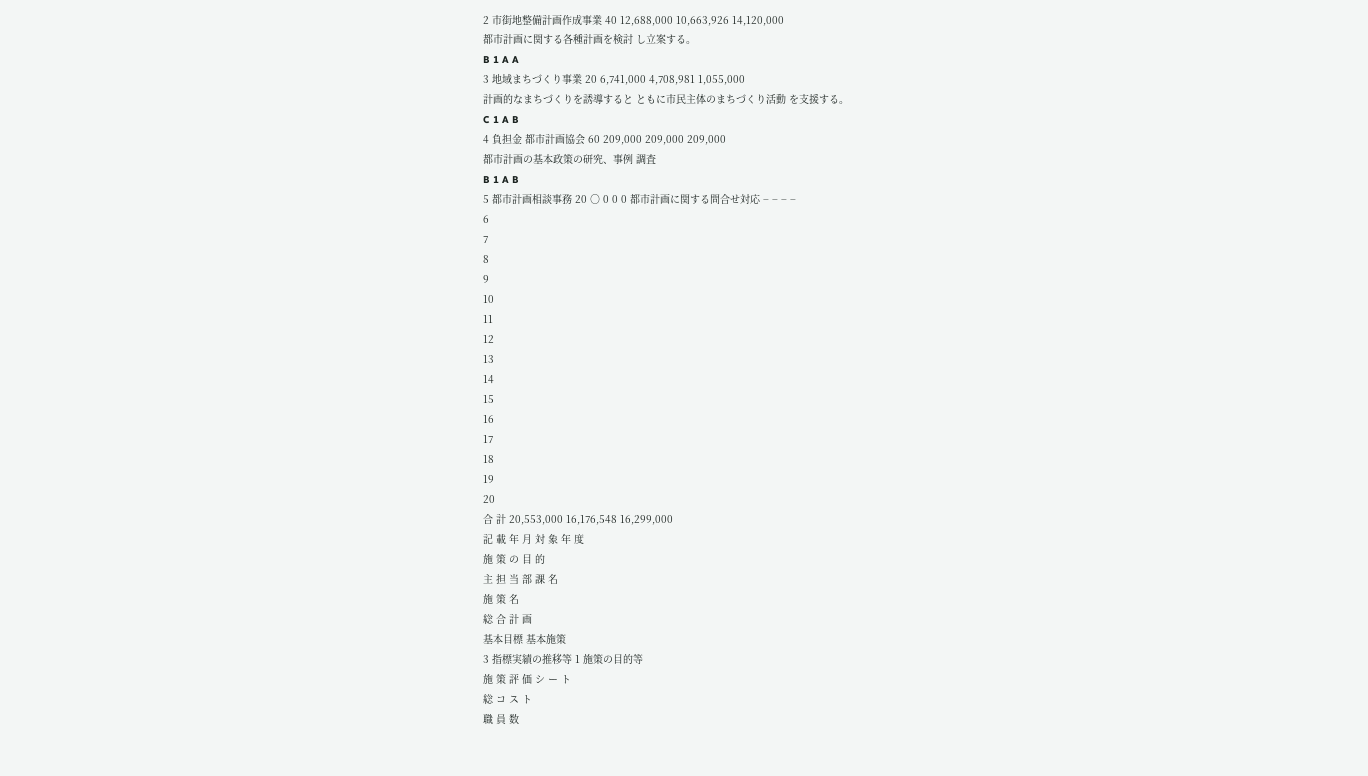2 市街地整備計画作成事業 40 12,688,000 10,663,926 14,120,000
都市計画に関する各種計画を検討 し立案する。
B 1 A A
3 地域まちづくり事業 20 6,741,000 4,708,981 1,055,000
計画的なまちづくりを誘導すると ともに市民主体のまちづくり活動 を支援する。
C 1 A B
4 負担金 都市計画協会 60 209,000 209,000 209,000
都市計画の基本政策の研究、事例 調査
B 1 A B
5 都市計画相談事務 20 ○ 0 0 0 都市計画に関する問合せ対応 − − − −
6
7
8
9
10
11
12
13
14
15
16
17
18
19
20
合 計 20,553,000 16,176,548 16,299,000
記 載 年 月 対 象 年 度
施 策 の 目 的
主 担 当 部 課 名
施 策 名
総 合 計 画
基本目標 基本施策
3 指標実績の推移等 1 施策の目的等
施 策 評 価 シ ー ト
総 コ ス ト
職 員 数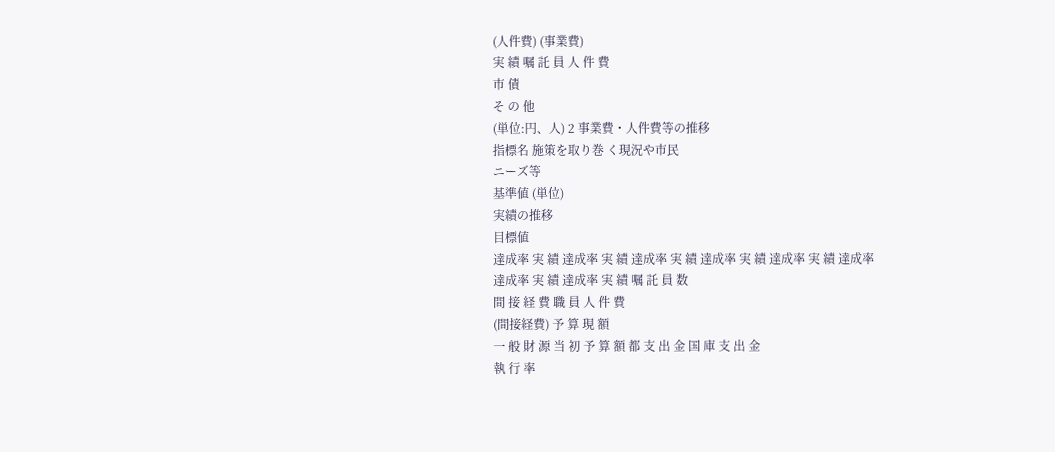(人件費) (事業費)
実 績 嘱 託 員 人 件 費
市 債
そ の 他
(単位:円、人) 2 事業費・人件費等の推移
指標名 施策を取り巻 く現況や市民
ニーズ等
基準値 (単位)
実績の推移
目標値
達成率 実 績 達成率 実 績 達成率 実 績 達成率 実 績 達成率 実 績 達成率
達成率 実 績 達成率 実 績 嘱 託 員 数
間 接 経 費 職 員 人 件 費
(間接経費) 予 算 現 額
一 般 財 源 当 初 予 算 額 都 支 出 金 国 庫 支 出 金
執 行 率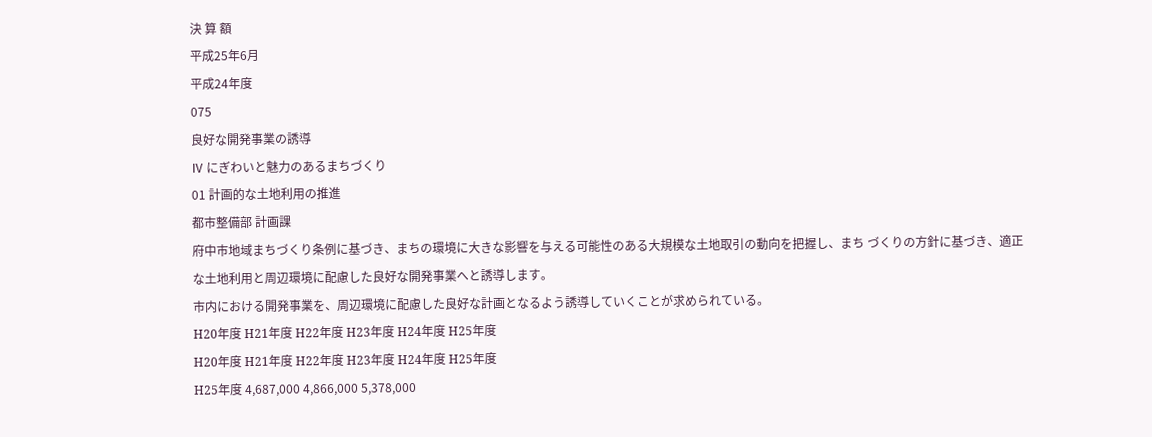決 算 額
平成25年6月
平成24年度
075
良好な開発事業の誘導
Ⅳ にぎわいと魅力のあるまちづくり
01 計画的な土地利用の推進
都市整備部 計画課
府中市地域まちづくり条例に基づき、まちの環境に大きな影響を与える可能性のある大規模な土地取引の動向を把握し、まち づくりの方針に基づき、適正な土地利用と周辺環境に配慮した良好な開発事業へと誘導します。
市内における開発事業を、周辺環境に配慮した良好な計画となるよう誘導していくことが求められている。
H20年度 H21年度 H22年度 H23年度 H24年度 H25年度
H20年度 H21年度 H22年度 H23年度 H24年度 H25年度
H25年度 4,687,000 4,866,000 5,378,000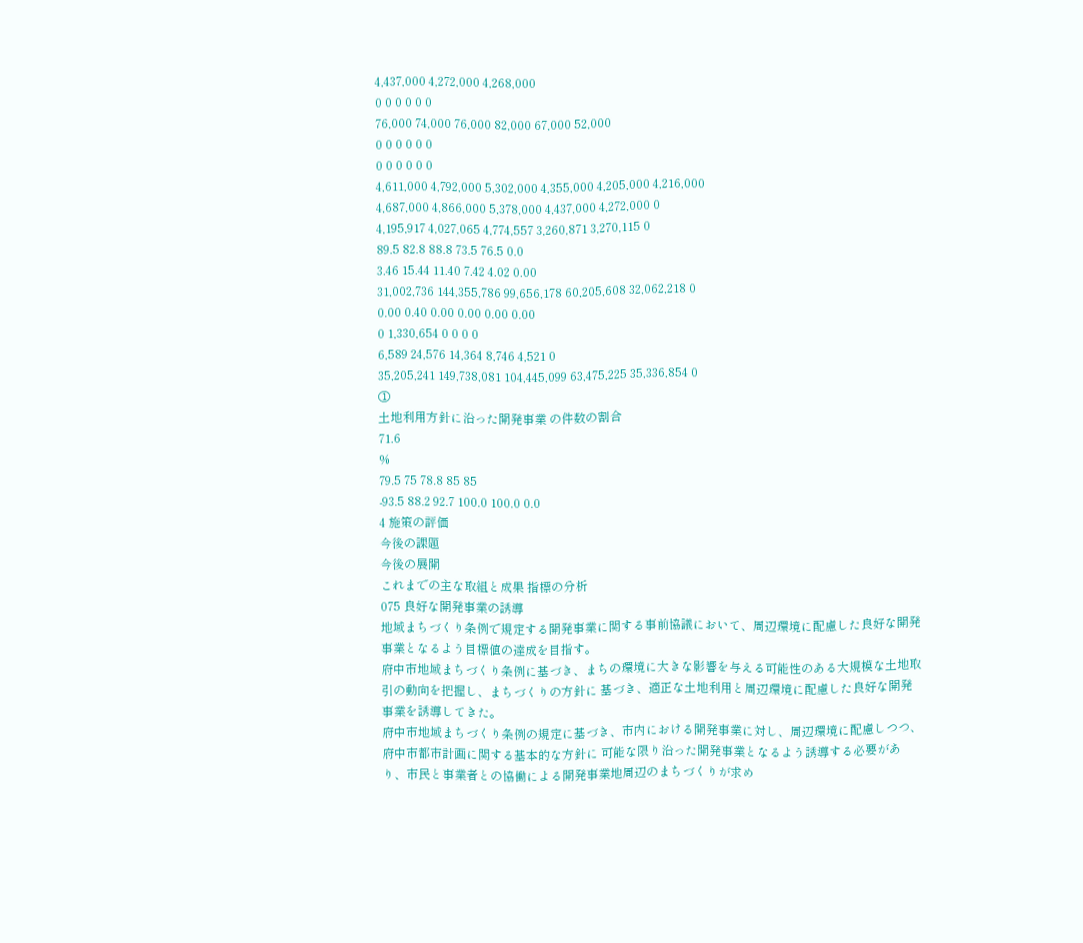4,437,000 4,272,000 4,268,000
0 0 0 0 0 0
76,000 74,000 76,000 82,000 67,000 52,000
0 0 0 0 0 0
0 0 0 0 0 0
4,611,000 4,792,000 5,302,000 4,355,000 4,205,000 4,216,000
4,687,000 4,866,000 5,378,000 4,437,000 4,272,000 0
4,195,917 4,027,065 4,774,557 3,260,871 3,270,115 0
89.5 82.8 88.8 73.5 76.5 0.0
3.46 15.44 11.40 7.42 4.02 0.00
31,002,736 144,355,786 99,656,178 60,205,608 32,062,218 0
0.00 0.40 0.00 0.00 0.00 0.00
0 1,330,654 0 0 0 0
6,589 24,576 14,364 8,746 4,521 0
35,205,241 149,738,081 104,445,099 63,475,225 35,336,854 0
①
土地利用方針に沿った開発事業 の件数の割合
71.6
%
79.5 75 78.8 85 85
-93.5 88.2 92.7 100.0 100.0 0.0
4 施策の評価
今後の課題
今後の展開
これまでの主な取組と成果 指標の分析
075 良好な開発事業の誘導
地域まちづくり条例で規定する開発事業に関する事前協議において、周辺環境に配慮した良好な開発事業となるよう目標値の達成を目指す。
府中市地域まちづくり条例に基づき、まちの環境に大きな影響を与える可能性のある大規模な土地取引の動向を把握し、まちづくりの方針に 基づき、適正な土地利用と周辺環境に配慮した良好な開発事業を誘導してきた。
府中市地域まちづくり条例の規定に基づき、市内における開発事業に対し、周辺環境に配慮しつつ、府中市都市計画に関する基本的な方針に 可能な限り沿った開発事業となるよう誘導する必要があり、市民と事業者との協働による開発事業地周辺のまちづくりが求め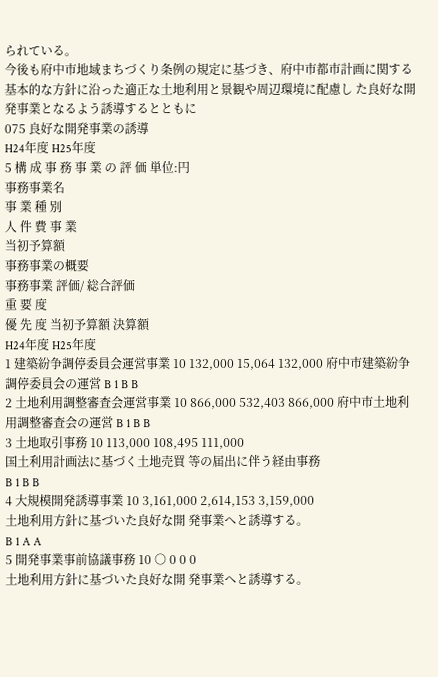られている。
今後も府中市地域まちづくり条例の規定に基づき、府中市都市計画に関する基本的な方針に沿った適正な土地利用と景観や周辺環境に配慮し た良好な開発事業となるよう誘導するとともに
075 良好な開発事業の誘導
H24年度 H25年度
5 構 成 事 務 事 業 の 評 価 単位:円
事務事業名
事 業 種 別
人 件 費 事 業
当初予算額
事務事業の概要
事務事業 評価/ 総合評価
重 要 度
優 先 度 当初予算額 決算額
H24年度 H25年度
1 建築紛争調停委員会運営事業 10 132,000 15,064 132,000 府中市建築紛争調停委員会の運営 B 1 B B
2 土地利用調整審査会運営事業 10 866,000 532,403 866,000 府中市土地利用調整審査会の運営 B 1 B B
3 土地取引事務 10 113,000 108,495 111,000
国土利用計画法に基づく土地売買 等の届出に伴う経由事務
B 1 B B
4 大規模開発誘導事業 10 3,161,000 2,614,153 3,159,000
土地利用方針に基づいた良好な開 発事業へと誘導する。
B 1 A A
5 開発事業事前協議事務 10 ○ 0 0 0
土地利用方針に基づいた良好な開 発事業へと誘導する。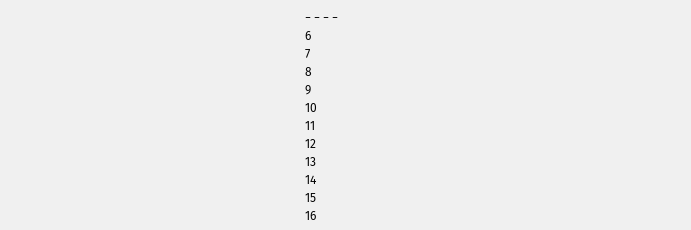− − − −
6
7
8
9
10
11
12
13
14
15
16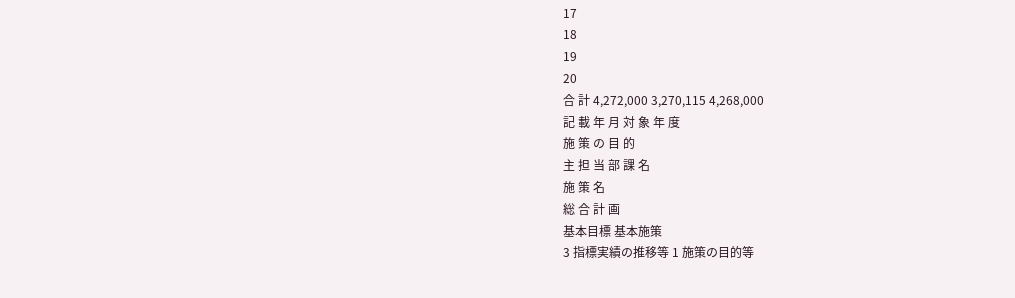17
18
19
20
合 計 4,272,000 3,270,115 4,268,000
記 載 年 月 対 象 年 度
施 策 の 目 的
主 担 当 部 課 名
施 策 名
総 合 計 画
基本目標 基本施策
3 指標実績の推移等 1 施策の目的等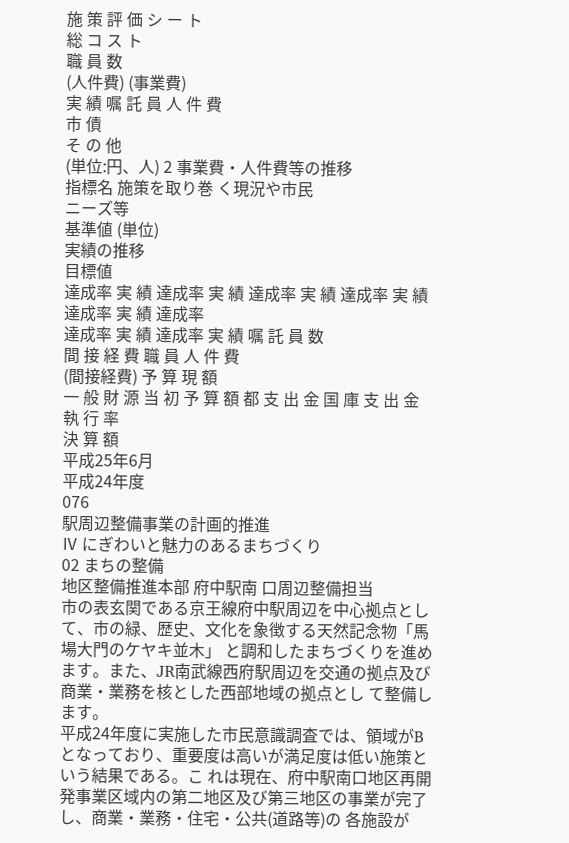施 策 評 価 シ ー ト
総 コ ス ト
職 員 数
(人件費) (事業費)
実 績 嘱 託 員 人 件 費
市 債
そ の 他
(単位:円、人) 2 事業費・人件費等の推移
指標名 施策を取り巻 く現況や市民
ニーズ等
基準値 (単位)
実績の推移
目標値
達成率 実 績 達成率 実 績 達成率 実 績 達成率 実 績 達成率 実 績 達成率
達成率 実 績 達成率 実 績 嘱 託 員 数
間 接 経 費 職 員 人 件 費
(間接経費) 予 算 現 額
一 般 財 源 当 初 予 算 額 都 支 出 金 国 庫 支 出 金
執 行 率
決 算 額
平成25年6月
平成24年度
076
駅周辺整備事業の計画的推進
Ⅳ にぎわいと魅力のあるまちづくり
02 まちの整備
地区整備推進本部 府中駅南 口周辺整備担当
市の表玄関である京王線府中駅周辺を中心拠点として、市の緑、歴史、文化を象徴する天然記念物「馬場大門のケヤキ並木」 と調和したまちづくりを進めます。また、JR南武線西府駅周辺を交通の拠点及び商業・業務を核とした西部地域の拠点とし て整備します。
平成24年度に実施した市民意識調査では、領域がBとなっており、重要度は高いが満足度は低い施策という結果である。こ れは現在、府中駅南口地区再開発事業区域内の第二地区及び第三地区の事業が完了し、商業・業務・住宅・公共(道路等)の 各施設が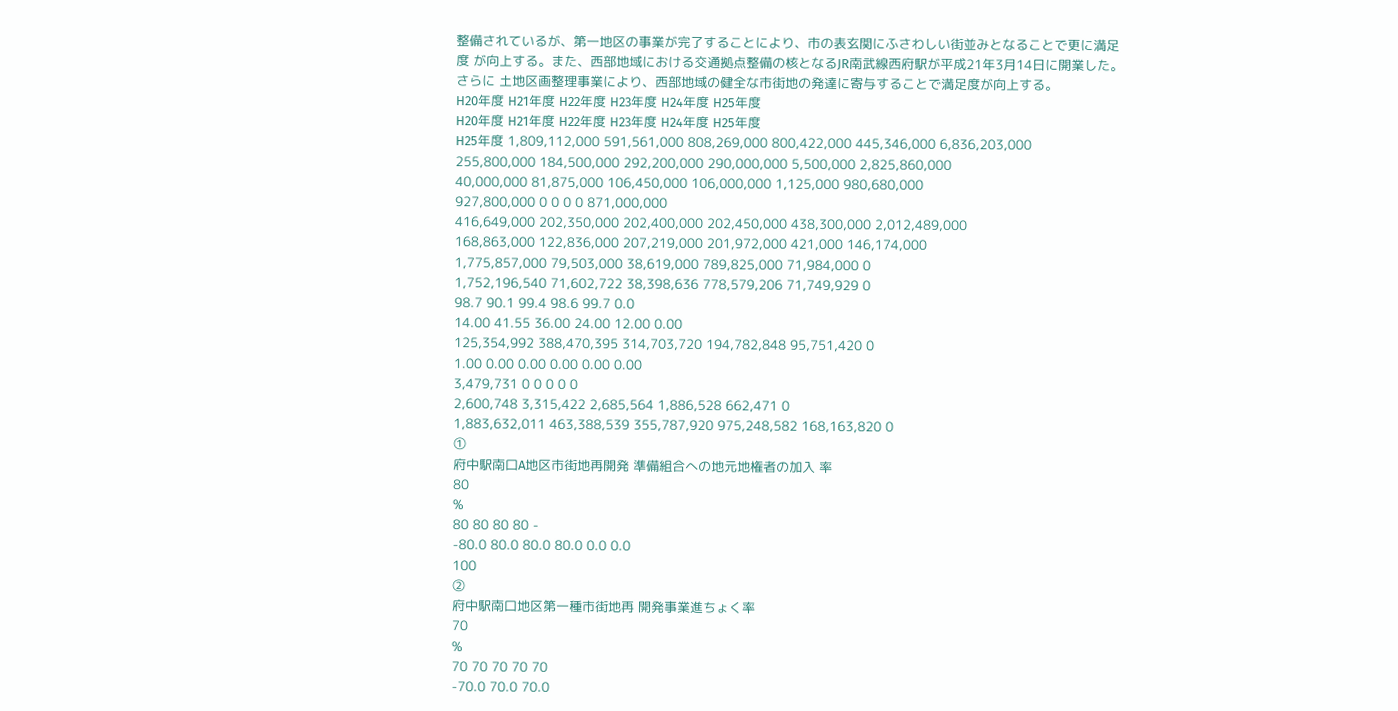整備されているが、第一地区の事業が完了することにより、市の表玄関にふさわしい街並みとなることで更に満足度 が向上する。また、西部地域における交通拠点整備の核となるJR南武線西府駅が平成21年3月14日に開業した。さらに 土地区画整理事業により、西部地域の健全な市街地の発達に寄与することで満足度が向上する。
H20年度 H21年度 H22年度 H23年度 H24年度 H25年度
H20年度 H21年度 H22年度 H23年度 H24年度 H25年度
H25年度 1,809,112,000 591,561,000 808,269,000 800,422,000 445,346,000 6,836,203,000
255,800,000 184,500,000 292,200,000 290,000,000 5,500,000 2,825,860,000
40,000,000 81,875,000 106,450,000 106,000,000 1,125,000 980,680,000
927,800,000 0 0 0 0 871,000,000
416,649,000 202,350,000 202,400,000 202,450,000 438,300,000 2,012,489,000
168,863,000 122,836,000 207,219,000 201,972,000 421,000 146,174,000
1,775,857,000 79,503,000 38,619,000 789,825,000 71,984,000 0
1,752,196,540 71,602,722 38,398,636 778,579,206 71,749,929 0
98.7 90.1 99.4 98.6 99.7 0.0
14.00 41.55 36.00 24.00 12.00 0.00
125,354,992 388,470,395 314,703,720 194,782,848 95,751,420 0
1.00 0.00 0.00 0.00 0.00 0.00
3,479,731 0 0 0 0 0
2,600,748 3,315,422 2,685,564 1,886,528 662,471 0
1,883,632,011 463,388,539 355,787,920 975,248,582 168,163,820 0
①
府中駅南口A地区市街地再開発 準備組合への地元地権者の加入 率
80
%
80 80 80 80 -
-80.0 80.0 80.0 80.0 0.0 0.0
100
②
府中駅南口地区第一種市街地再 開発事業進ちょく率
70
%
70 70 70 70 70
-70.0 70.0 70.0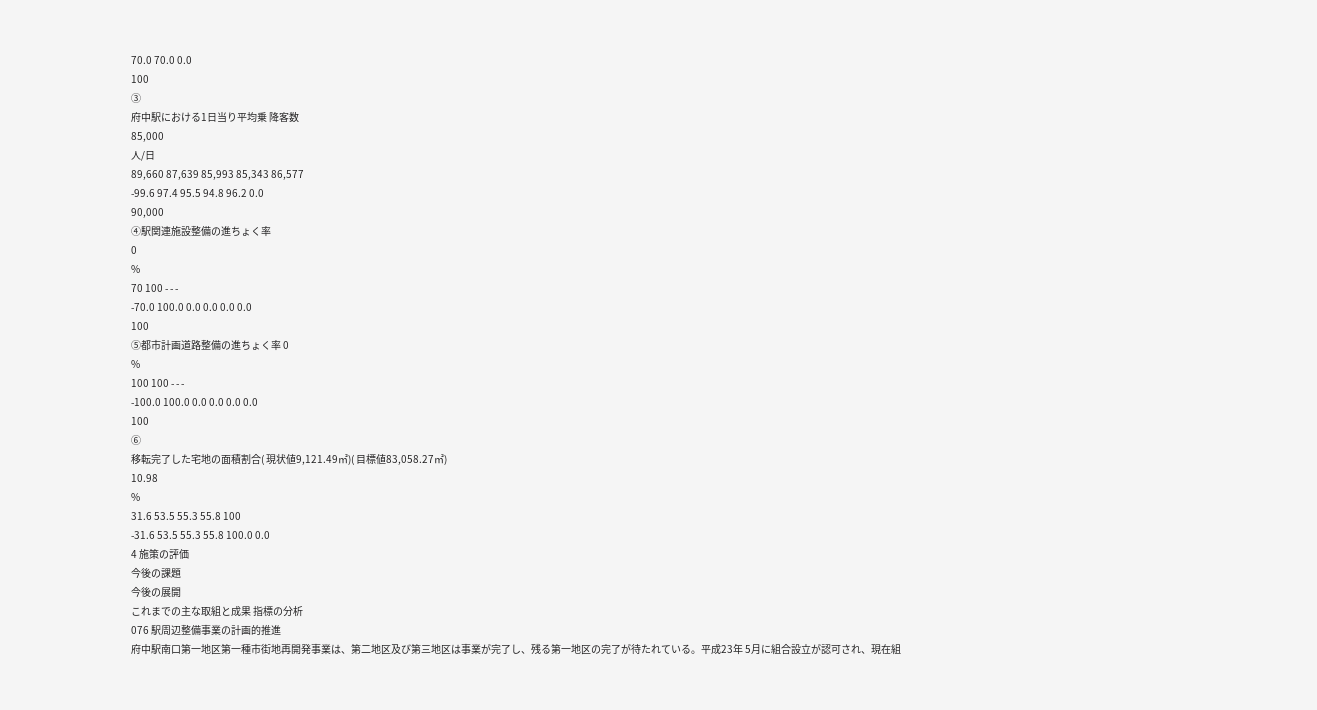70.0 70.0 0.0
100
③
府中駅における1日当り平均乗 降客数
85,000
人/日
89,660 87,639 85,993 85,343 86,577
-99.6 97.4 95.5 94.8 96.2 0.0
90,000
④駅関連施設整備の進ちょく率
0
%
70 100 - - -
-70.0 100.0 0.0 0.0 0.0 0.0
100
⑤都市計画道路整備の進ちょく率 0
%
100 100 - - -
-100.0 100.0 0.0 0.0 0.0 0.0
100
⑥
移転完了した宅地の面積割合( 現状値9,121.49㎡)( 目標値83,058.27㎡)
10.98
%
31.6 53.5 55.3 55.8 100
-31.6 53.5 55.3 55.8 100.0 0.0
4 施策の評価
今後の課題
今後の展開
これまでの主な取組と成果 指標の分析
076 駅周辺整備事業の計画的推進
府中駅南口第一地区第一種市街地再開発事業は、第二地区及び第三地区は事業が完了し、残る第一地区の完了が待たれている。平成23年 5月に組合設立が認可され、現在組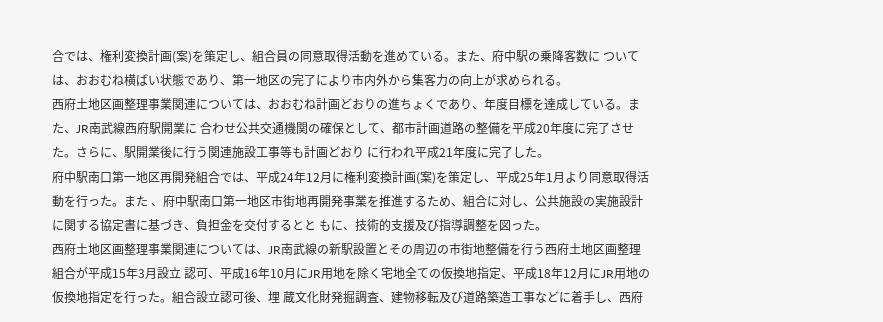合では、権利変換計画(案)を策定し、組合員の同意取得活動を進めている。また、府中駅の乗降客数に ついては、おおむね横ばい状態であり、第一地区の完了により市内外から集客力の向上が求められる。
西府土地区画整理事業関連については、おおむね計画どおりの進ちょくであり、年度目標を達成している。また、JR南武線西府駅開業に 合わせ公共交通機関の確保として、都市計画道路の整備を平成20年度に完了させた。さらに、駅開業後に行う関連施設工事等も計画どおり に行われ平成21年度に完了した。
府中駅南口第一地区再開発組合では、平成24年12月に権利変換計画(案)を策定し、平成25年1月より同意取得活動を行った。また 、府中駅南口第一地区市街地再開発事業を推進するため、組合に対し、公共施設の実施設計に関する協定書に基づき、負担金を交付するとと もに、技術的支援及び指導調整を図った。
西府土地区画整理事業関連については、JR南武線の新駅設置とその周辺の市街地整備を行う西府土地区画整理組合が平成15年3月設立 認可、平成16年10月にJR用地を除く宅地全ての仮換地指定、平成18年12月にJR用地の仮換地指定を行った。組合設立認可後、埋 蔵文化財発掘調査、建物移転及び道路築造工事などに着手し、西府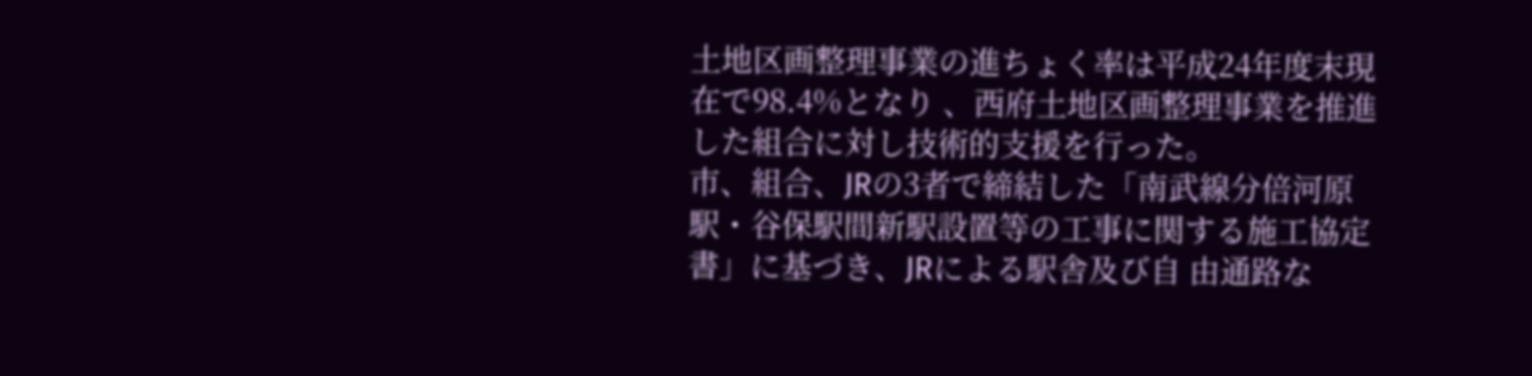土地区画整理事業の進ちょく率は平成24年度末現在で98.4%となり 、西府土地区画整理事業を推進した組合に対し技術的支援を行った。
市、組合、JRの3者で締結した「南武線分倍河原駅・谷保駅間新駅設置等の工事に関する施工協定書」に基づき、JRによる駅舎及び自 由通路な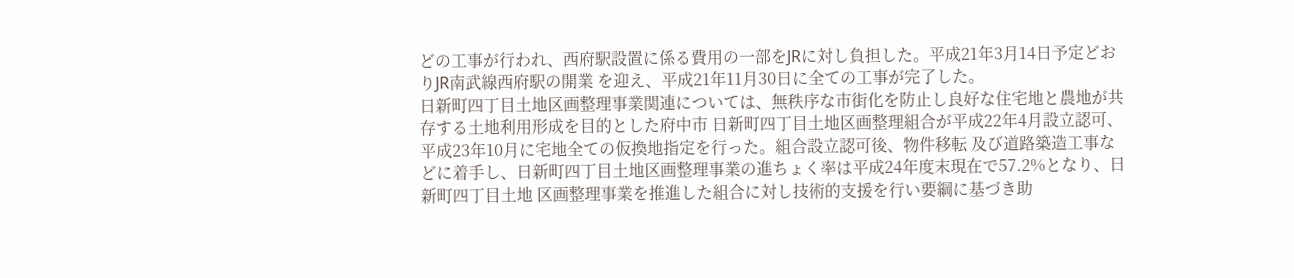どの工事が行われ、西府駅設置に係る費用の一部をJRに対し負担した。平成21年3月14日予定どおりJR南武線西府駅の開業 を迎え、平成21年11月30日に全ての工事が完了した。
日新町四丁目土地区画整理事業関連については、無秩序な市街化を防止し良好な住宅地と農地が共存する土地利用形成を目的とした府中市 日新町四丁目土地区画整理組合が平成22年4月設立認可、平成23年10月に宅地全ての仮換地指定を行った。組合設立認可後、物件移転 及び道路築造工事などに着手し、日新町四丁目土地区画整理事業の進ちょく率は平成24年度末現在で57.2%となり、日新町四丁目土地 区画整理事業を推進した組合に対し技術的支援を行い要綱に基づき助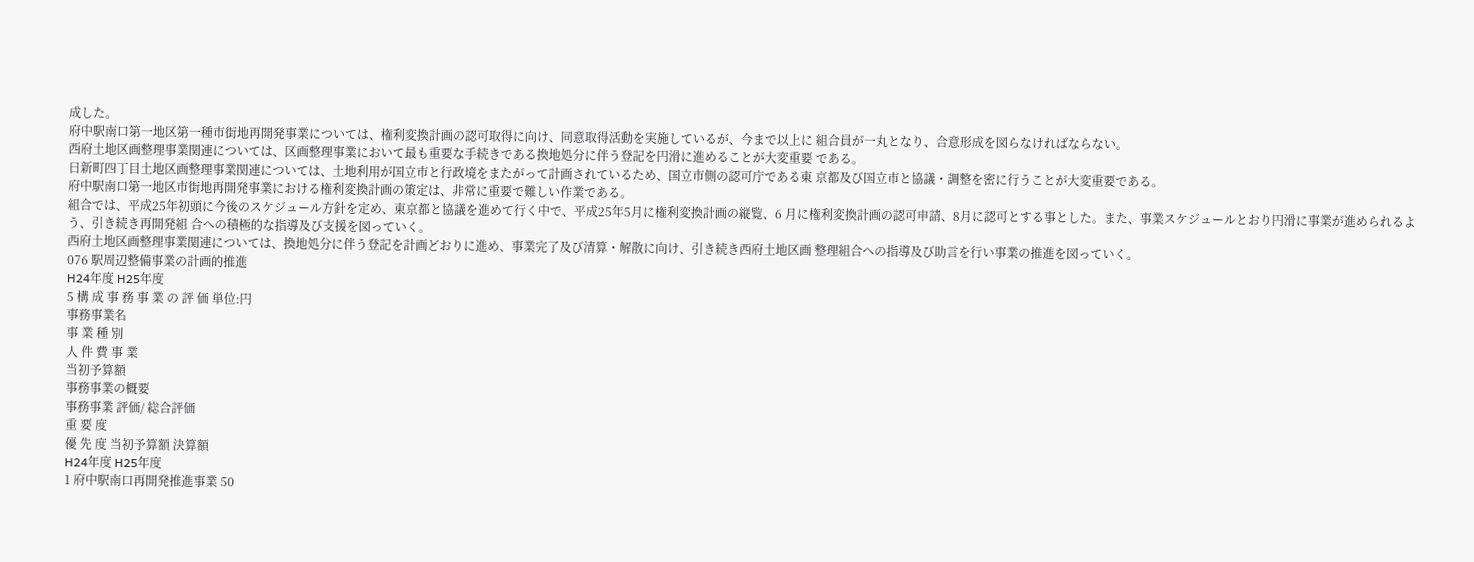成した。
府中駅南口第一地区第一種市街地再開発事業については、権利変換計画の認可取得に向け、同意取得活動を実施しているが、今まで以上に 組合員が一丸となり、合意形成を図らなければならない。
西府土地区画整理事業関連については、区画整理事業において最も重要な手続きである換地処分に伴う登記を円滑に進めることが大変重要 である。
日新町四丁目土地区画整理事業関連については、土地利用が国立市と行政境をまたがって計画されているため、国立市側の認可庁である東 京都及び国立市と協議・調整を密に行うことが大変重要である。
府中駅南口第一地区市街地再開発事業における権利変換計画の策定は、非常に重要で難しい作業である。
組合では、平成25年初頭に今後のスケジュール方針を定め、東京都と協議を進めて行く中で、平成25年5月に権利変換計画の縦覧、6 月に権利変換計画の認可申請、8月に認可とする事とした。また、事業スケジュールとおり円滑に事業が進められるよう、引き続き再開発組 合への積極的な指導及び支援を図っていく。
西府土地区画整理事業関連については、換地処分に伴う登記を計画どおりに進め、事業完了及び清算・解散に向け、引き続き西府土地区画 整理組合への指導及び助言を行い事業の推進を図っていく。
076 駅周辺整備事業の計画的推進
H24年度 H25年度
5 構 成 事 務 事 業 の 評 価 単位:円
事務事業名
事 業 種 別
人 件 費 事 業
当初予算額
事務事業の概要
事務事業 評価/ 総合評価
重 要 度
優 先 度 当初予算額 決算額
H24年度 H25年度
1 府中駅南口再開発推進事業 50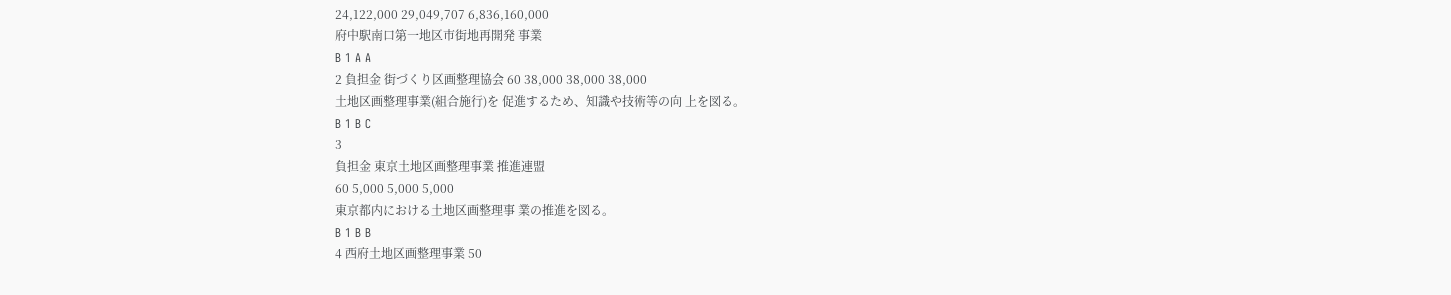24,122,000 29,049,707 6,836,160,000
府中駅南口第一地区市街地再開発 事業
B 1 A A
2 負担金 街づくり区画整理協会 60 38,000 38,000 38,000
土地区画整理事業(組合施行)を 促進するため、知識や技術等の向 上を図る。
B 1 B C
3
負担金 東京土地区画整理事業 推進連盟
60 5,000 5,000 5,000
東京都内における土地区画整理事 業の推進を図る。
B 1 B B
4 西府土地区画整理事業 50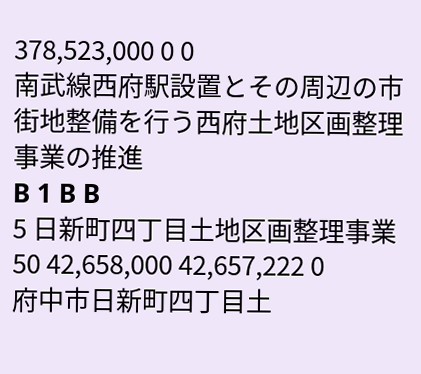378,523,000 0 0
南武線西府駅設置とその周辺の市 街地整備を行う西府土地区画整理 事業の推進
B 1 B B
5 日新町四丁目土地区画整理事業 50 42,658,000 42,657,222 0
府中市日新町四丁目土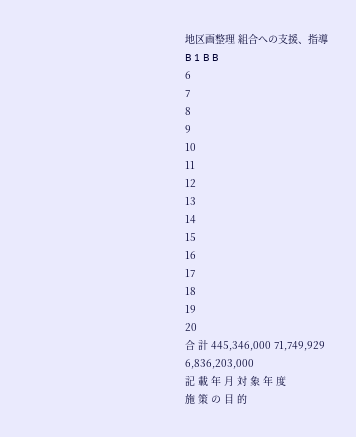地区画整理 組合への支援、指導
B 1 B B
6
7
8
9
10
11
12
13
14
15
16
17
18
19
20
合 計 445,346,000 71,749,929 6,836,203,000
記 載 年 月 対 象 年 度
施 策 の 目 的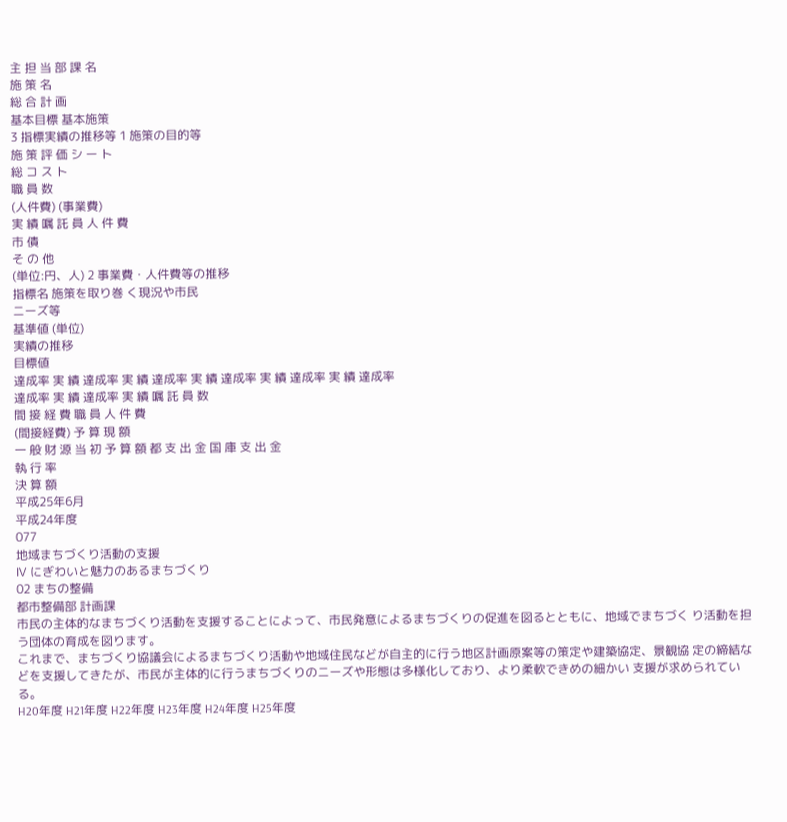主 担 当 部 課 名
施 策 名
総 合 計 画
基本目標 基本施策
3 指標実績の推移等 1 施策の目的等
施 策 評 価 シ ー ト
総 コ ス ト
職 員 数
(人件費) (事業費)
実 績 嘱 託 員 人 件 費
市 債
そ の 他
(単位:円、人) 2 事業費・人件費等の推移
指標名 施策を取り巻 く現況や市民
ニーズ等
基準値 (単位)
実績の推移
目標値
達成率 実 績 達成率 実 績 達成率 実 績 達成率 実 績 達成率 実 績 達成率
達成率 実 績 達成率 実 績 嘱 託 員 数
間 接 経 費 職 員 人 件 費
(間接経費) 予 算 現 額
一 般 財 源 当 初 予 算 額 都 支 出 金 国 庫 支 出 金
執 行 率
決 算 額
平成25年6月
平成24年度
077
地域まちづくり活動の支援
Ⅳ にぎわいと魅力のあるまちづくり
02 まちの整備
都市整備部 計画課
市民の主体的なまちづくり活動を支援することによって、市民発意によるまちづくりの促進を図るとともに、地域でまちづく り活動を担う団体の育成を図ります。
これまで、まちづくり協議会によるまちづくり活動や地域住民などが自主的に行う地区計画原案等の策定や建築協定、景観協 定の締結などを支援してきたが、市民が主体的に行うまちづくりのニーズや形態は多様化しており、より柔軟できめの細かい 支援が求められている。
H20年度 H21年度 H22年度 H23年度 H24年度 H25年度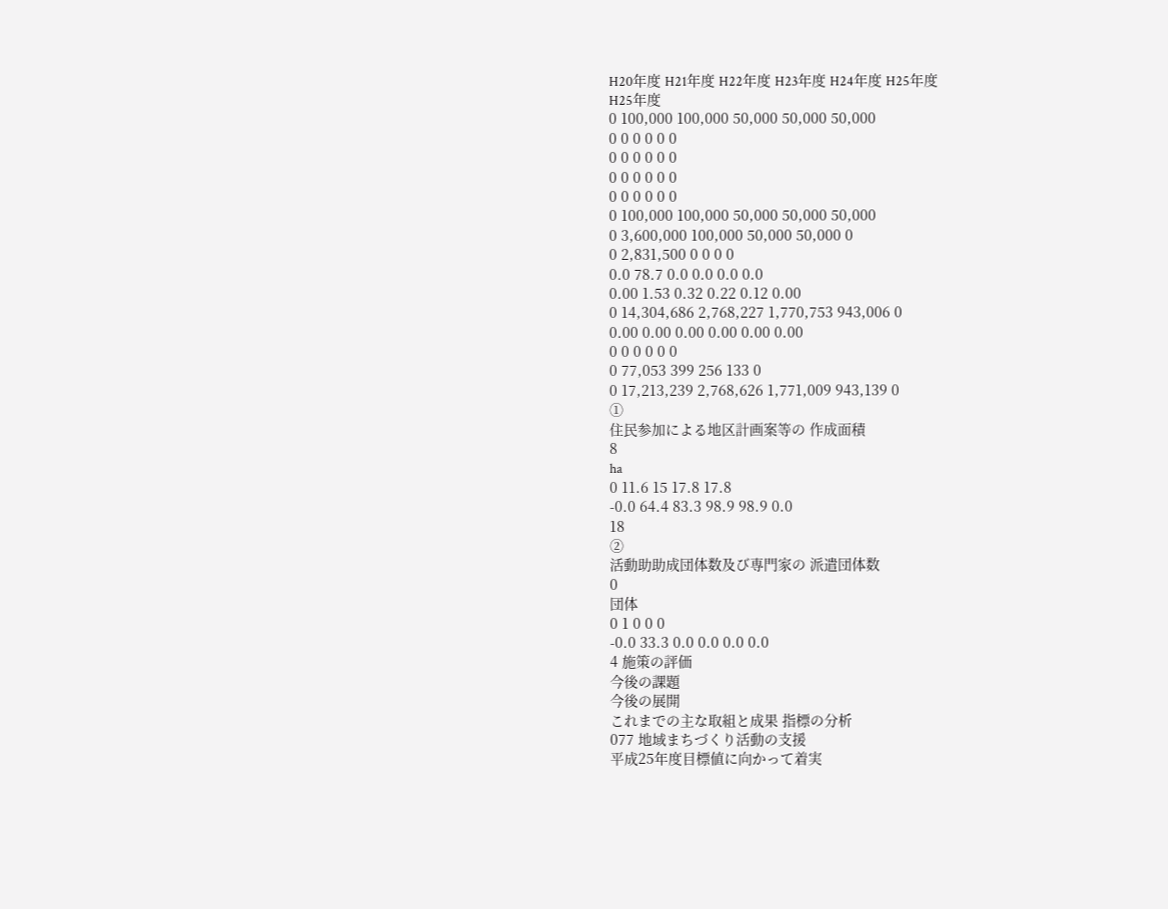H20年度 H21年度 H22年度 H23年度 H24年度 H25年度
H25年度
0 100,000 100,000 50,000 50,000 50,000
0 0 0 0 0 0
0 0 0 0 0 0
0 0 0 0 0 0
0 0 0 0 0 0
0 100,000 100,000 50,000 50,000 50,000
0 3,600,000 100,000 50,000 50,000 0
0 2,831,500 0 0 0 0
0.0 78.7 0.0 0.0 0.0 0.0
0.00 1.53 0.32 0.22 0.12 0.00
0 14,304,686 2,768,227 1,770,753 943,006 0
0.00 0.00 0.00 0.00 0.00 0.00
0 0 0 0 0 0
0 77,053 399 256 133 0
0 17,213,239 2,768,626 1,771,009 943,139 0
①
住民参加による地区計画案等の 作成面積
8
ha
0 11.6 15 17.8 17.8
-0.0 64.4 83.3 98.9 98.9 0.0
18
②
活動助助成団体数及び専門家の 派遣団体数
0
団体
0 1 0 0 0
-0.0 33.3 0.0 0.0 0.0 0.0
4 施策の評価
今後の課題
今後の展開
これまでの主な取組と成果 指標の分析
077 地域まちづくり活動の支援
平成25年度目標値に向かって着実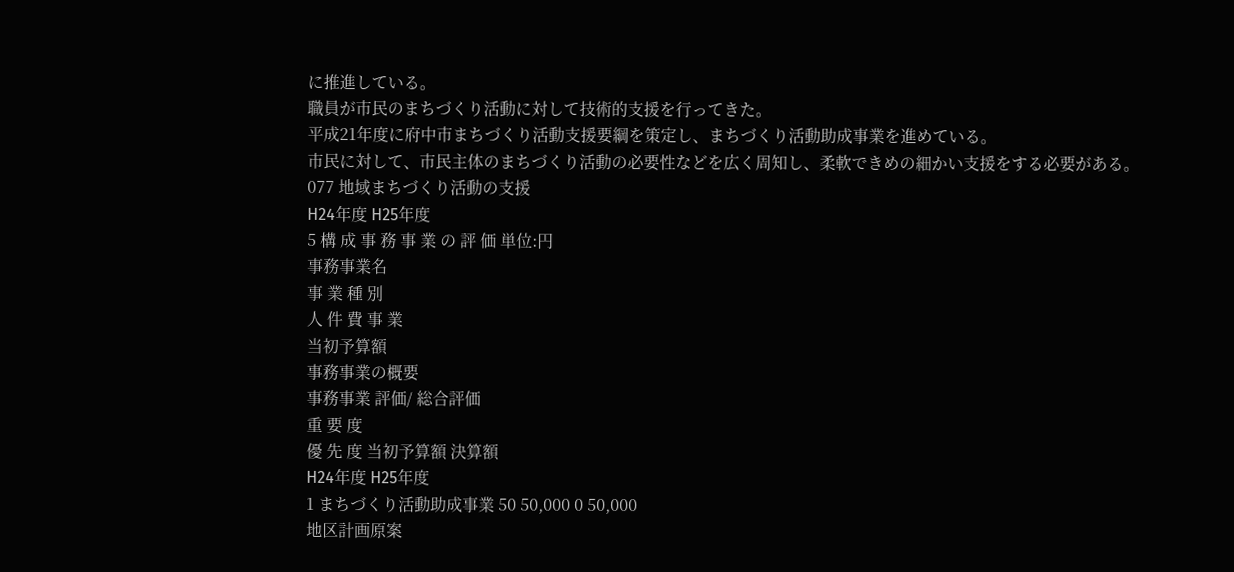に推進している。
職員が市民のまちづくり活動に対して技術的支援を行ってきた。
平成21年度に府中市まちづくり活動支援要綱を策定し、まちづくり活動助成事業を進めている。
市民に対して、市民主体のまちづくり活動の必要性などを広く周知し、柔軟できめの細かい支援をする必要がある。
077 地域まちづくり活動の支援
H24年度 H25年度
5 構 成 事 務 事 業 の 評 価 単位:円
事務事業名
事 業 種 別
人 件 費 事 業
当初予算額
事務事業の概要
事務事業 評価/ 総合評価
重 要 度
優 先 度 当初予算額 決算額
H24年度 H25年度
1 まちづくり活動助成事業 50 50,000 0 50,000
地区計画原案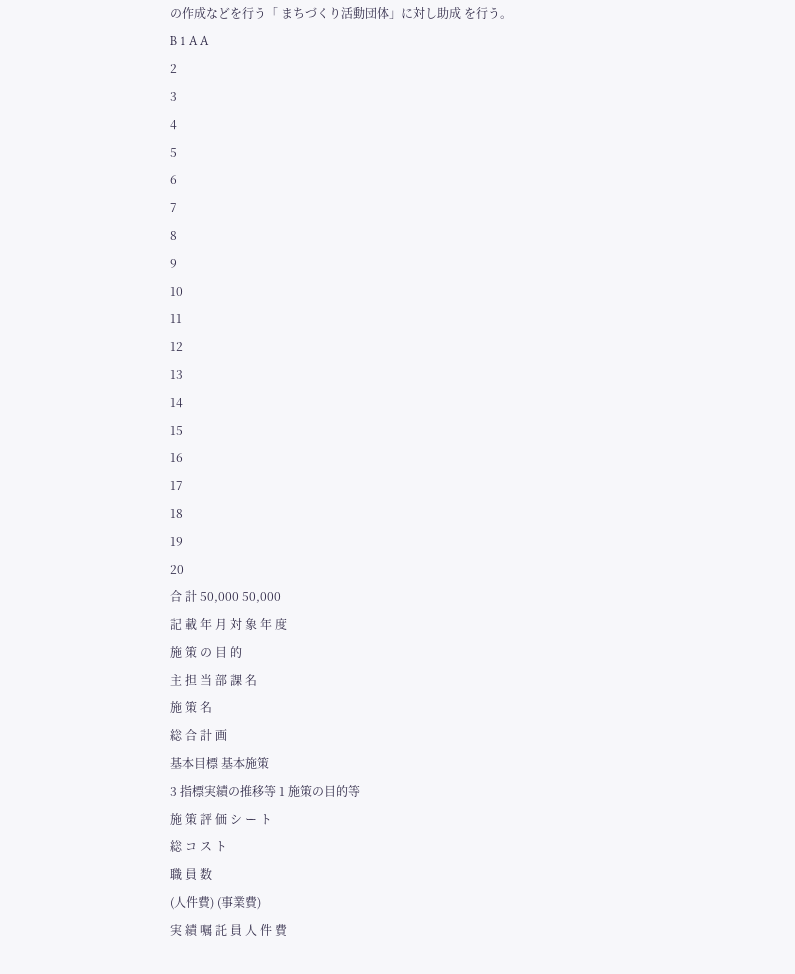の作成などを行う「 まちづくり活動団体」に対し助成 を行う。
B 1 A A
2
3
4
5
6
7
8
9
10
11
12
13
14
15
16
17
18
19
20
合 計 50,000 50,000
記 載 年 月 対 象 年 度
施 策 の 目 的
主 担 当 部 課 名
施 策 名
総 合 計 画
基本目標 基本施策
3 指標実績の推移等 1 施策の目的等
施 策 評 価 シ ー ト
総 コ ス ト
職 員 数
(人件費) (事業費)
実 績 嘱 託 員 人 件 費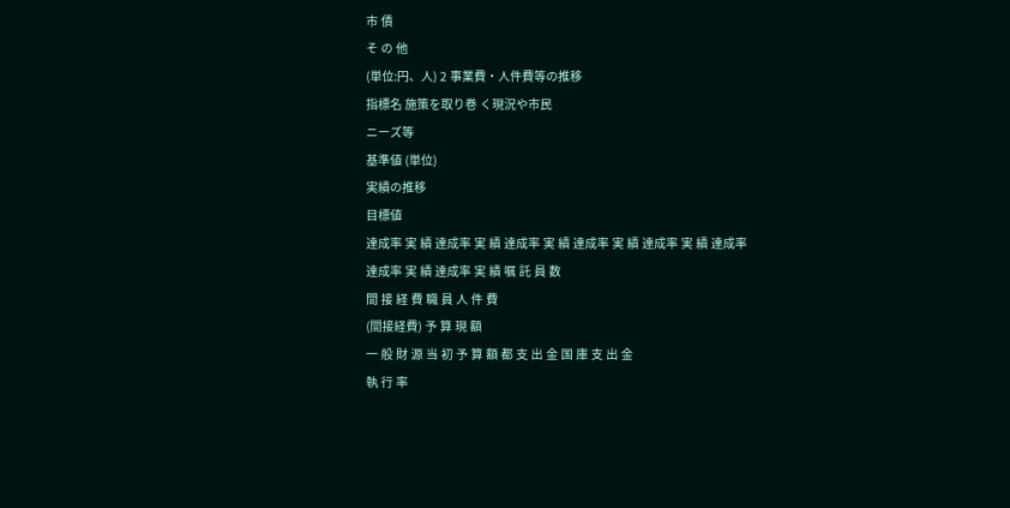市 債
そ の 他
(単位:円、人) 2 事業費・人件費等の推移
指標名 施策を取り巻 く現況や市民
ニーズ等
基準値 (単位)
実績の推移
目標値
達成率 実 績 達成率 実 績 達成率 実 績 達成率 実 績 達成率 実 績 達成率
達成率 実 績 達成率 実 績 嘱 託 員 数
間 接 経 費 職 員 人 件 費
(間接経費) 予 算 現 額
一 般 財 源 当 初 予 算 額 都 支 出 金 国 庫 支 出 金
執 行 率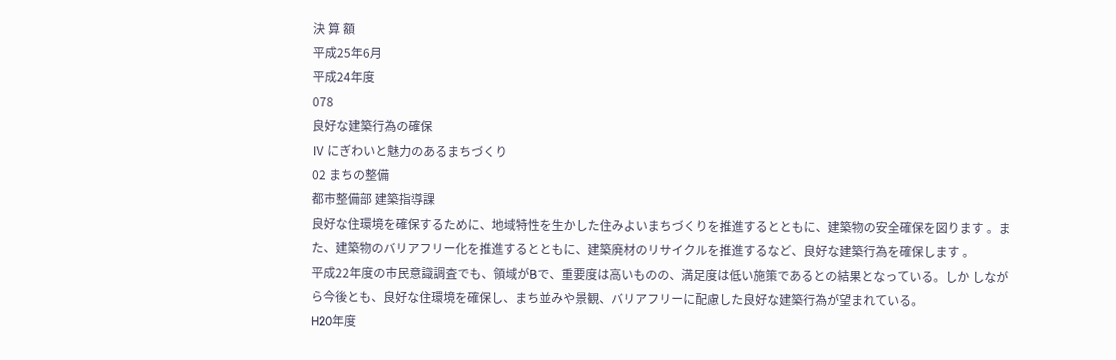決 算 額
平成25年6月
平成24年度
078
良好な建築行為の確保
Ⅳ にぎわいと魅力のあるまちづくり
02 まちの整備
都市整備部 建築指導課
良好な住環境を確保するために、地域特性を生かした住みよいまちづくりを推進するとともに、建築物の安全確保を図ります 。また、建築物のバリアフリー化を推進するとともに、建築廃材のリサイクルを推進するなど、良好な建築行為を確保します 。
平成22年度の市民意識調査でも、領域がBで、重要度は高いものの、満足度は低い施策であるとの結果となっている。しか しながら今後とも、良好な住環境を確保し、まち並みや景観、バリアフリーに配慮した良好な建築行為が望まれている。
H20年度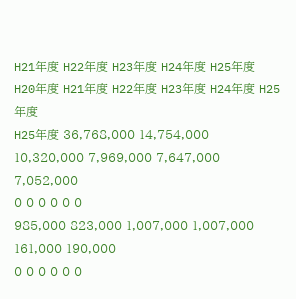H21年度 H22年度 H23年度 H24年度 H25年度
H20年度 H21年度 H22年度 H23年度 H24年度 H25年度
H25年度 36,768,000 14,754,000 10,320,000 7,969,000 7,647,000 7,052,000
0 0 0 0 0 0
985,000 823,000 1,007,000 1,007,000 161,000 190,000
0 0 0 0 0 0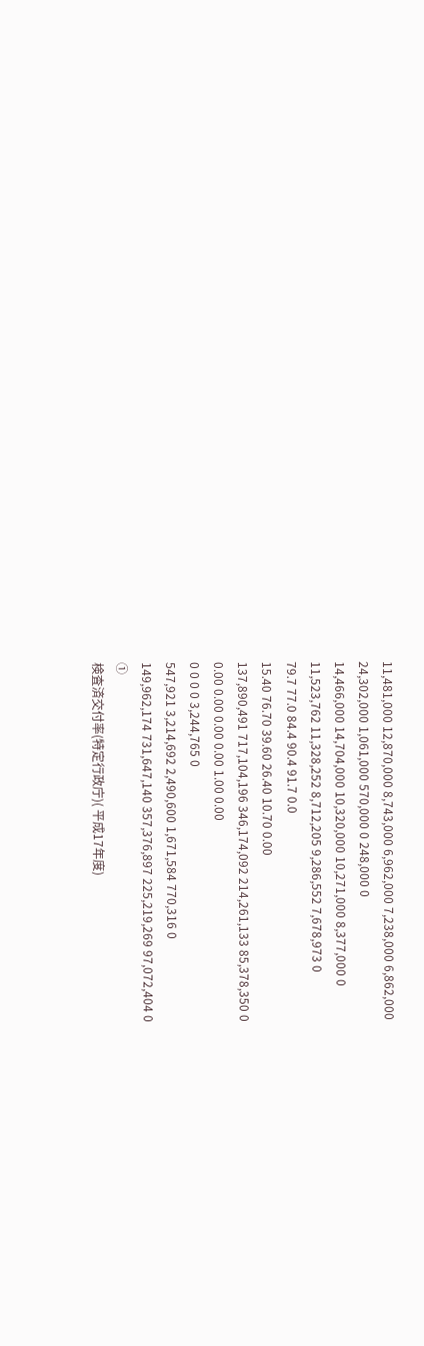11,481,000 12,870,000 8,743,000 6,962,000 7,238,000 6,862,000
24,302,000 1,061,000 570,000 0 248,000 0
14,466,000 14,704,000 10,320,000 10,271,000 8,377,000 0
11,523,762 11,328,252 8,712,205 9,286,552 7,678,973 0
79.7 77.0 84.4 90.4 91.7 0.0
15.40 76.70 39.60 26.40 10.70 0.00
137,890,491 717,104,196 346,174,092 214,261,133 85,378,350 0
0.00 0.00 0.00 0.00 1.00 0.00
0 0 0 0 3,244,765 0
547,921 3,214,692 2,490,600 1,671,584 770,316 0
149,962,174 731,647,140 357,376,897 225,219,269 97,072,404 0
①
検査済交付率(特定行政庁)( 平成17年度)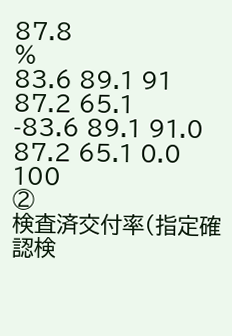87.8
%
83.6 89.1 91 87.2 65.1
-83.6 89.1 91.0 87.2 65.1 0.0
100
②
検査済交付率(指定確認検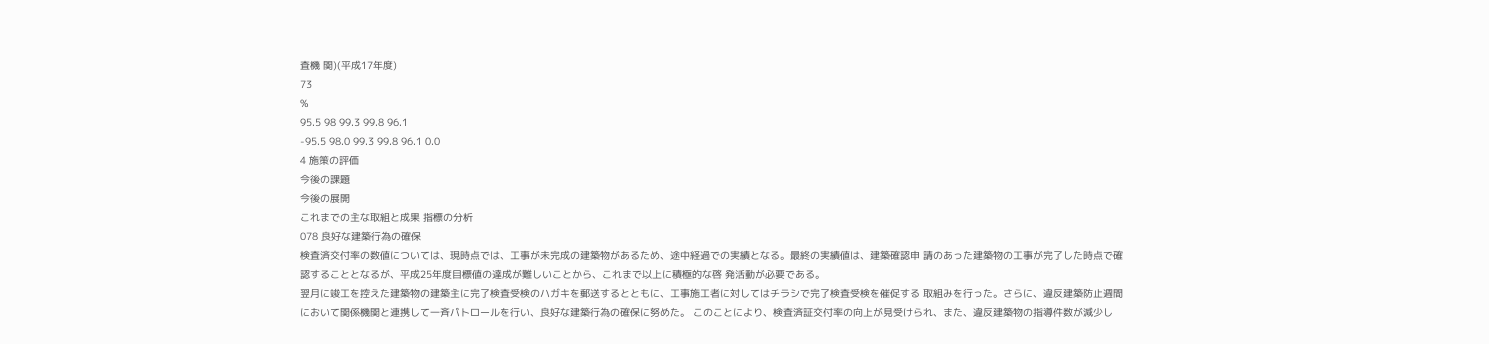査機 関)(平成17年度)
73
%
95.5 98 99.3 99.8 96.1
-95.5 98.0 99.3 99.8 96.1 0.0
4 施策の評価
今後の課題
今後の展開
これまでの主な取組と成果 指標の分析
078 良好な建築行為の確保
検査済交付率の数値については、現時点では、工事が未完成の建築物があるため、途中経過での実績となる。最終の実績値は、建築確認申 請のあった建築物の工事が完了した時点で確認することとなるが、平成25年度目標値の達成が難しいことから、これまで以上に積極的な啓 発活動が必要である。
翌月に竣工を控えた建築物の建築主に完了検査受検のハガキを郵送するとともに、工事施工者に対してはチラシで完了検査受検を催促する 取組みを行った。さらに、違反建築防止週間において関係機関と連携して一斉パトロールを行い、良好な建築行為の確保に努めた。 このことにより、検査済証交付率の向上が見受けられ、また、違反建築物の指導件数が減少し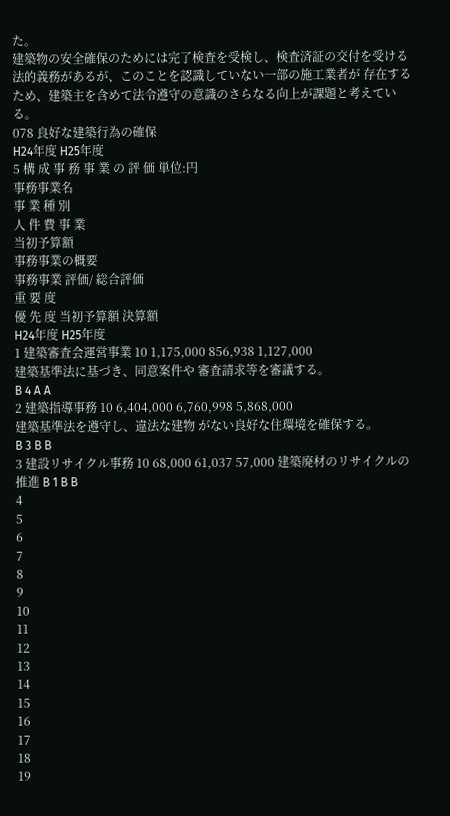た。
建築物の安全確保のためには完了検査を受検し、検査済証の交付を受ける法的義務があるが、このことを認識していない一部の施工業者が 存在するため、建築主を含めて法令遵守の意識のさらなる向上が課題と考えている。
078 良好な建築行為の確保
H24年度 H25年度
5 構 成 事 務 事 業 の 評 価 単位:円
事務事業名
事 業 種 別
人 件 費 事 業
当初予算額
事務事業の概要
事務事業 評価/ 総合評価
重 要 度
優 先 度 当初予算額 決算額
H24年度 H25年度
1 建築審査会運営事業 10 1,175,000 856,938 1,127,000
建築基準法に基づき、同意案件や 審査請求等を審議する。
B 4 A A
2 建築指導事務 10 6,404,000 6,760,998 5,868,000
建築基準法を遵守し、違法な建物 がない良好な住環境を確保する。
B 3 B B
3 建設リサイクル事務 10 68,000 61,037 57,000 建築廃材のリサイクルの推進 B 1 B B
4
5
6
7
8
9
10
11
12
13
14
15
16
17
18
19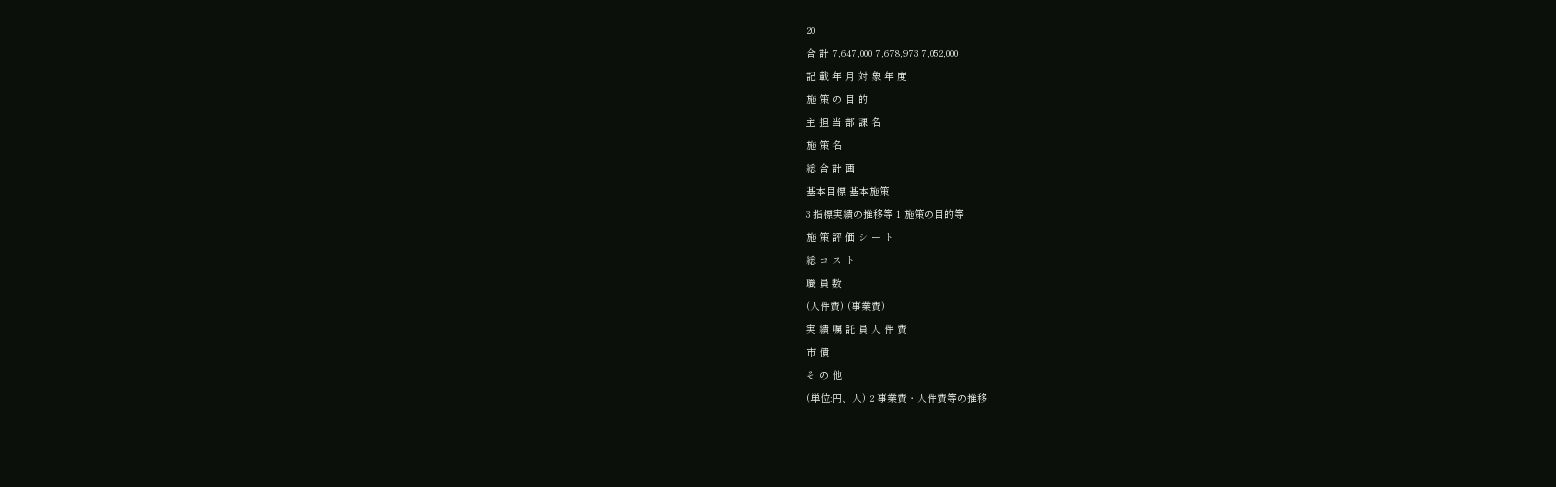20
合 計 7,647,000 7,678,973 7,052,000
記 載 年 月 対 象 年 度
施 策 の 目 的
主 担 当 部 課 名
施 策 名
総 合 計 画
基本目標 基本施策
3 指標実績の推移等 1 施策の目的等
施 策 評 価 シ ー ト
総 コ ス ト
職 員 数
(人件費) (事業費)
実 績 嘱 託 員 人 件 費
市 債
そ の 他
(単位:円、人) 2 事業費・人件費等の推移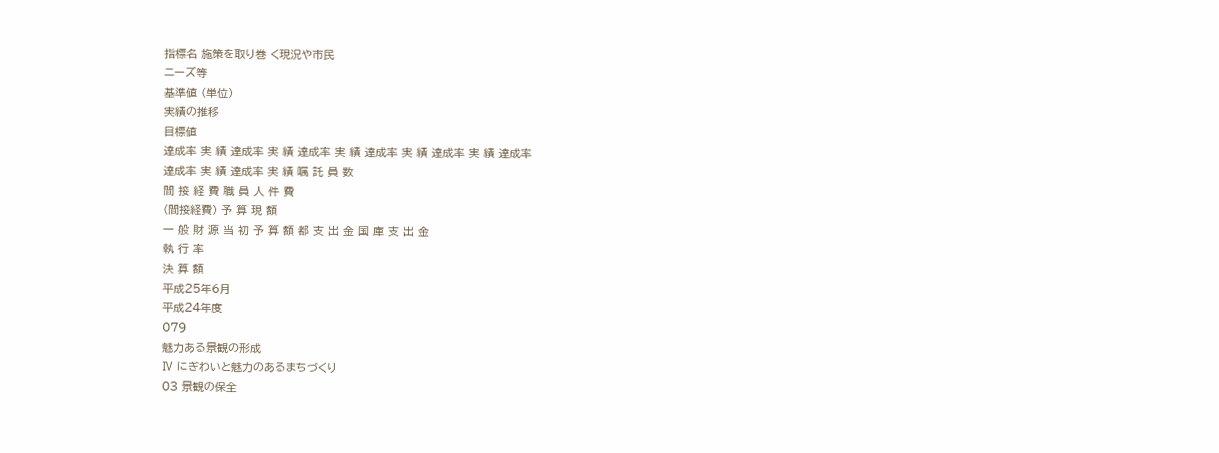指標名 施策を取り巻 く現況や市民
ニーズ等
基準値 (単位)
実績の推移
目標値
達成率 実 績 達成率 実 績 達成率 実 績 達成率 実 績 達成率 実 績 達成率
達成率 実 績 達成率 実 績 嘱 託 員 数
間 接 経 費 職 員 人 件 費
(間接経費) 予 算 現 額
一 般 財 源 当 初 予 算 額 都 支 出 金 国 庫 支 出 金
執 行 率
決 算 額
平成25年6月
平成24年度
079
魅力ある景観の形成
Ⅳ にぎわいと魅力のあるまちづくり
03 景観の保全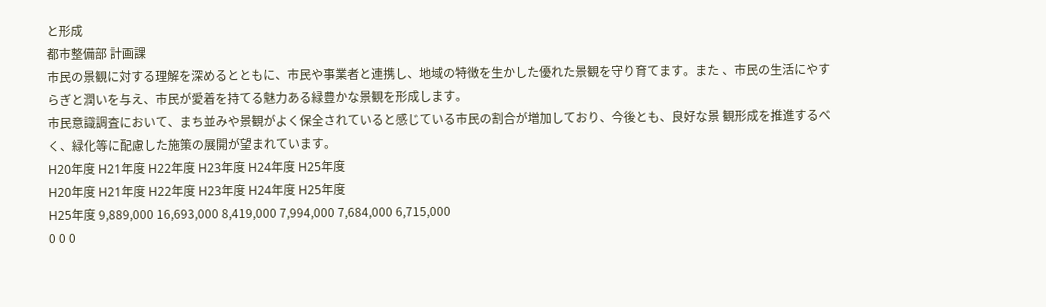と形成
都市整備部 計画課
市民の景観に対する理解を深めるとともに、市民や事業者と連携し、地域の特徴を生かした優れた景観を守り育てます。また 、市民の生活にやすらぎと潤いを与え、市民が愛着を持てる魅力ある緑豊かな景観を形成します。
市民意識調査において、まち並みや景観がよく保全されていると感じている市民の割合が増加しており、今後とも、良好な景 観形成を推進するべく、緑化等に配慮した施策の展開が望まれています。
H20年度 H21年度 H22年度 H23年度 H24年度 H25年度
H20年度 H21年度 H22年度 H23年度 H24年度 H25年度
H25年度 9,889,000 16,693,000 8,419,000 7,994,000 7,684,000 6,715,000
0 0 0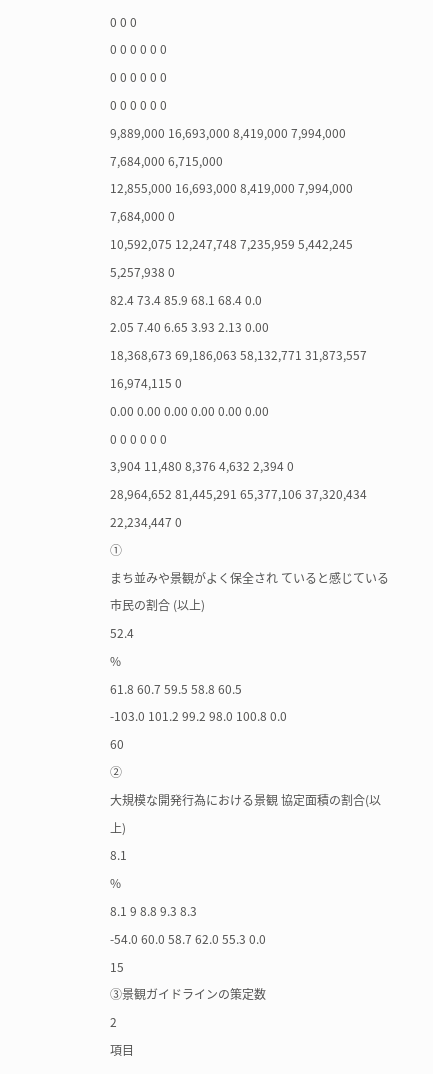0 0 0
0 0 0 0 0 0
0 0 0 0 0 0
0 0 0 0 0 0
9,889,000 16,693,000 8,419,000 7,994,000 7,684,000 6,715,000
12,855,000 16,693,000 8,419,000 7,994,000 7,684,000 0
10,592,075 12,247,748 7,235,959 5,442,245 5,257,938 0
82.4 73.4 85.9 68.1 68.4 0.0
2.05 7.40 6.65 3.93 2.13 0.00
18,368,673 69,186,063 58,132,771 31,873,557 16,974,115 0
0.00 0.00 0.00 0.00 0.00 0.00
0 0 0 0 0 0
3,904 11,480 8,376 4,632 2,394 0
28,964,652 81,445,291 65,377,106 37,320,434 22,234,447 0
①
まち並みや景観がよく保全され ていると感じている市民の割合 (以上)
52.4
%
61.8 60.7 59.5 58.8 60.5
-103.0 101.2 99.2 98.0 100.8 0.0
60
②
大規模な開発行為における景観 協定面積の割合(以上)
8.1
%
8.1 9 8.8 9.3 8.3
-54.0 60.0 58.7 62.0 55.3 0.0
15
③景観ガイドラインの策定数
2
項目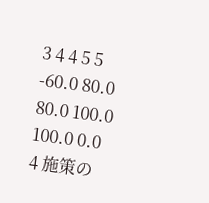3 4 4 5 5
-60.0 80.0 80.0 100.0 100.0 0.0
4 施策の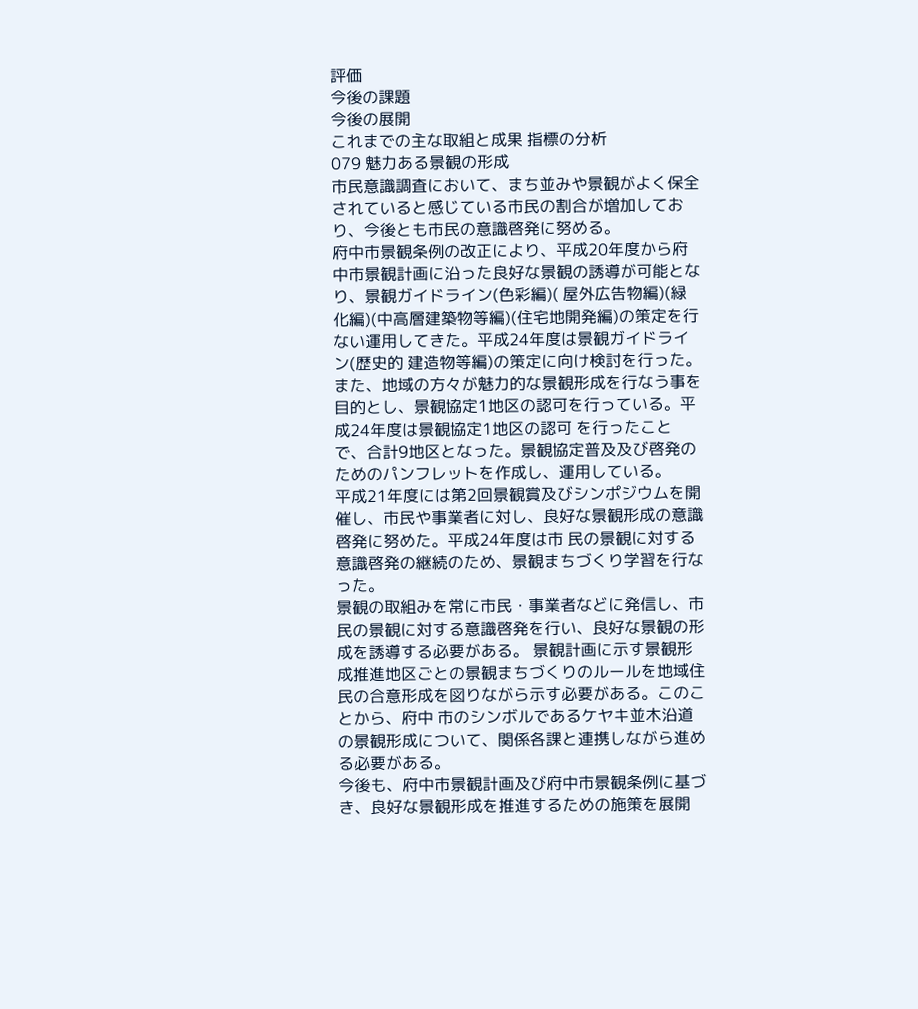評価
今後の課題
今後の展開
これまでの主な取組と成果 指標の分析
079 魅力ある景観の形成
市民意識調査において、まち並みや景観がよく保全されていると感じている市民の割合が増加しており、今後とも市民の意識啓発に努める。
府中市景観条例の改正により、平成20年度から府中市景観計画に沿った良好な景観の誘導が可能となり、景観ガイドライン(色彩編)( 屋外広告物編)(緑化編)(中高層建築物等編)(住宅地開発編)の策定を行ない運用してきた。平成24年度は景観ガイドライン(歴史的 建造物等編)の策定に向け検討を行った。
また、地域の方々が魅力的な景観形成を行なう事を目的とし、景観協定1地区の認可を行っている。平成24年度は景観協定1地区の認可 を行ったことで、合計9地区となった。景観協定普及及び啓発のためのパンフレットを作成し、運用している。
平成21年度には第2回景観賞及びシンポジウムを開催し、市民や事業者に対し、良好な景観形成の意識啓発に努めた。平成24年度は市 民の景観に対する意識啓発の継続のため、景観まちづくり学習を行なった。
景観の取組みを常に市民・事業者などに発信し、市民の景観に対する意識啓発を行い、良好な景観の形成を誘導する必要がある。 景観計画に示す景観形成推進地区ごとの景観まちづくりのルールを地域住民の合意形成を図りながら示す必要がある。このことから、府中 市のシンボルであるケヤキ並木沿道の景観形成について、関係各課と連携しながら進める必要がある。
今後も、府中市景観計画及び府中市景観条例に基づき、良好な景観形成を推進するための施策を展開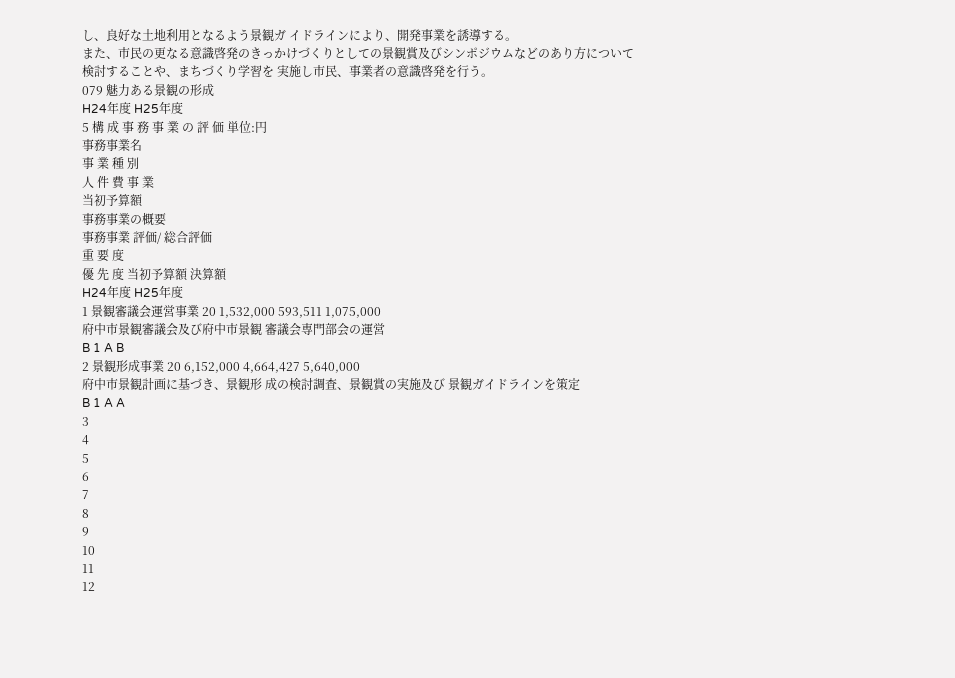し、良好な土地利用となるよう景観ガ イドラインにより、開発事業を誘導する。
また、市民の更なる意識啓発のきっかけづくりとしての景観賞及びシンポジウムなどのあり方について検討することや、まちづくり学習を 実施し市民、事業者の意識啓発を行う。
079 魅力ある景観の形成
H24年度 H25年度
5 構 成 事 務 事 業 の 評 価 単位:円
事務事業名
事 業 種 別
人 件 費 事 業
当初予算額
事務事業の概要
事務事業 評価/ 総合評価
重 要 度
優 先 度 当初予算額 決算額
H24年度 H25年度
1 景観審議会運営事業 20 1,532,000 593,511 1,075,000
府中市景観審議会及び府中市景観 審議会専門部会の運営
B 1 A B
2 景観形成事業 20 6,152,000 4,664,427 5,640,000
府中市景観計画に基づき、景観形 成の検討調査、景観賞の実施及び 景観ガイドラインを策定
B 1 A A
3
4
5
6
7
8
9
10
11
12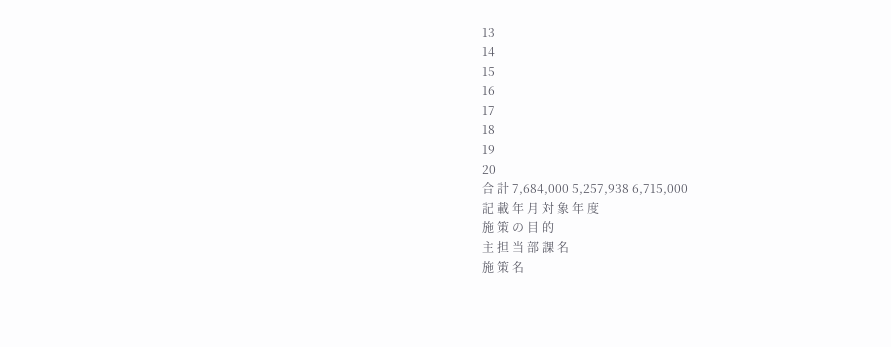13
14
15
16
17
18
19
20
合 計 7,684,000 5,257,938 6,715,000
記 載 年 月 対 象 年 度
施 策 の 目 的
主 担 当 部 課 名
施 策 名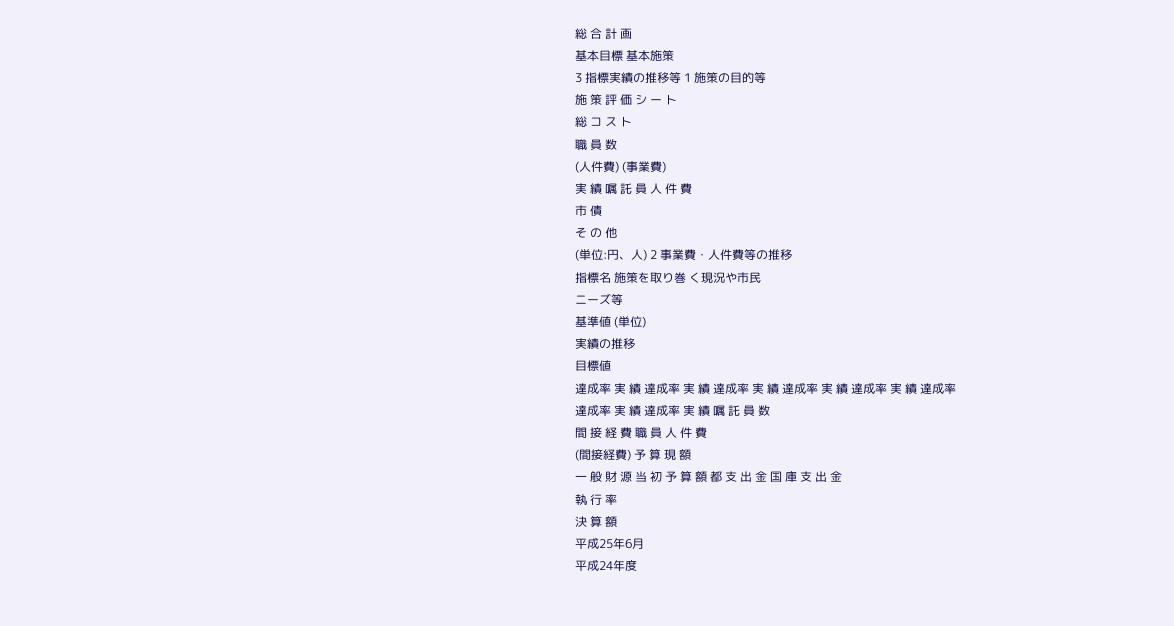総 合 計 画
基本目標 基本施策
3 指標実績の推移等 1 施策の目的等
施 策 評 価 シ ー ト
総 コ ス ト
職 員 数
(人件費) (事業費)
実 績 嘱 託 員 人 件 費
市 債
そ の 他
(単位:円、人) 2 事業費・人件費等の推移
指標名 施策を取り巻 く現況や市民
ニーズ等
基準値 (単位)
実績の推移
目標値
達成率 実 績 達成率 実 績 達成率 実 績 達成率 実 績 達成率 実 績 達成率
達成率 実 績 達成率 実 績 嘱 託 員 数
間 接 経 費 職 員 人 件 費
(間接経費) 予 算 現 額
一 般 財 源 当 初 予 算 額 都 支 出 金 国 庫 支 出 金
執 行 率
決 算 額
平成25年6月
平成24年度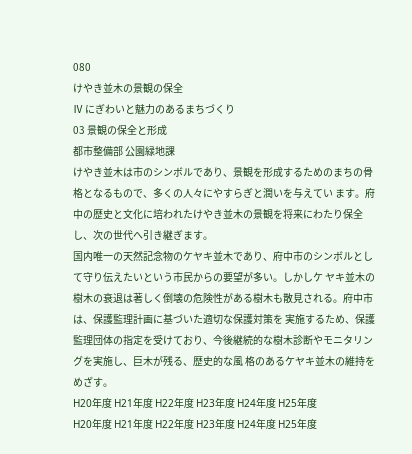080
けやき並木の景観の保全
Ⅳ にぎわいと魅力のあるまちづくり
03 景観の保全と形成
都市整備部 公園緑地課
けやき並木は市のシンボルであり、景観を形成するためのまちの骨格となるもので、多くの人々にやすらぎと潤いを与えてい ます。府中の歴史と文化に培われたけやき並木の景観を将来にわたり保全し、次の世代へ引き継ぎます。
国内唯一の天然記念物のケヤキ並木であり、府中市のシンボルとして守り伝えたいという市民からの要望が多い。しかしケ ヤキ並木の樹木の衰退は著しく倒壊の危険性がある樹木も散見される。府中市は、保護監理計画に基づいた適切な保護対策を 実施するため、保護監理団体の指定を受けており、今後継続的な樹木診断やモニタリングを実施し、巨木が残る、歴史的な風 格のあるケヤキ並木の維持をめざす。
H20年度 H21年度 H22年度 H23年度 H24年度 H25年度
H20年度 H21年度 H22年度 H23年度 H24年度 H25年度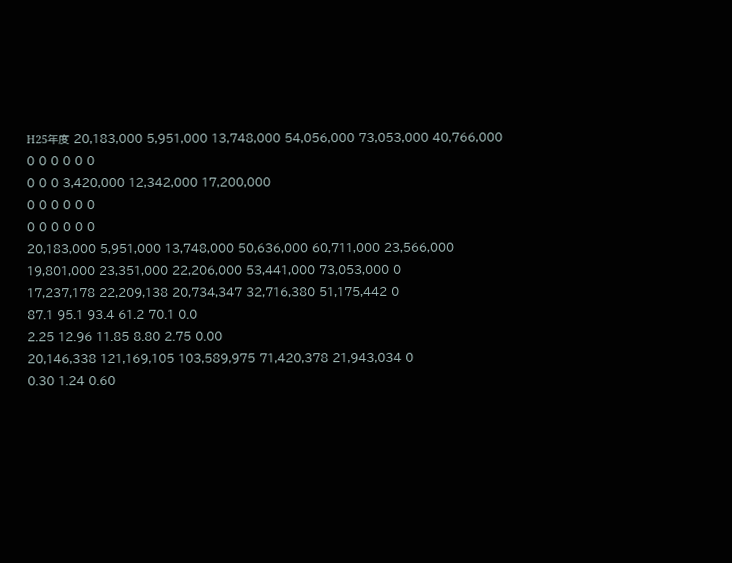H25年度 20,183,000 5,951,000 13,748,000 54,056,000 73,053,000 40,766,000
0 0 0 0 0 0
0 0 0 3,420,000 12,342,000 17,200,000
0 0 0 0 0 0
0 0 0 0 0 0
20,183,000 5,951,000 13,748,000 50,636,000 60,711,000 23,566,000
19,801,000 23,351,000 22,206,000 53,441,000 73,053,000 0
17,237,178 22,209,138 20,734,347 32,716,380 51,175,442 0
87.1 95.1 93.4 61.2 70.1 0.0
2.25 12.96 11.85 8.80 2.75 0.00
20,146,338 121,169,105 103,589,975 71,420,378 21,943,034 0
0.30 1.24 0.60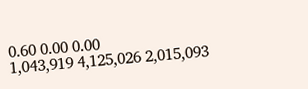0.60 0.00 0.00
1,043,919 4,125,026 2,015,093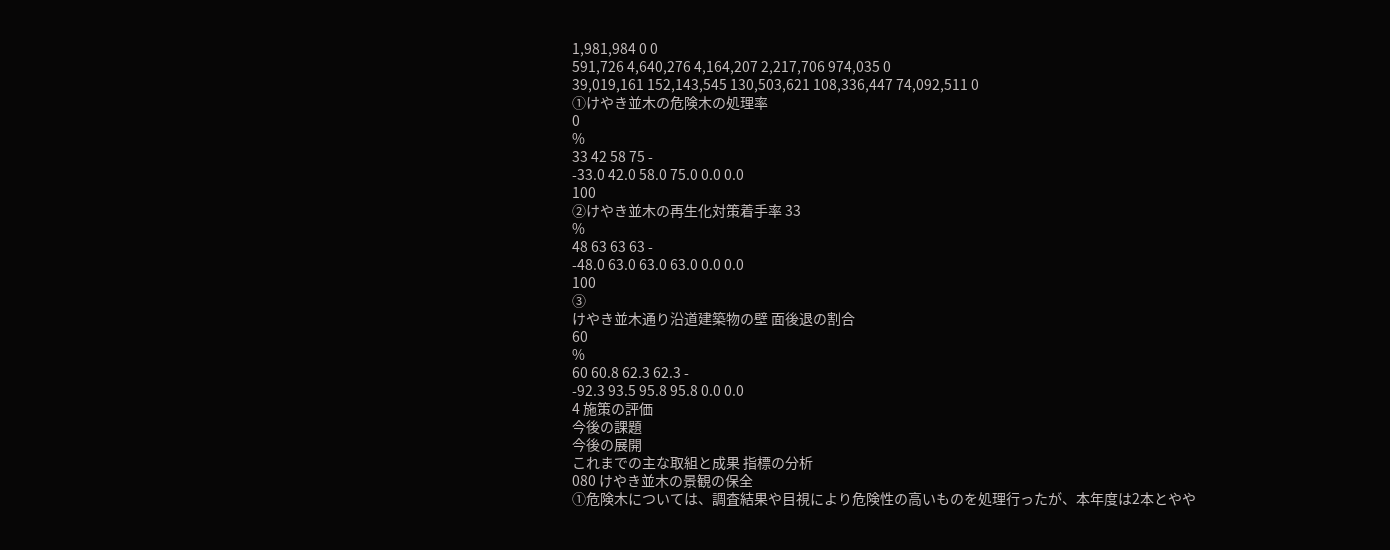1,981,984 0 0
591,726 4,640,276 4,164,207 2,217,706 974,035 0
39,019,161 152,143,545 130,503,621 108,336,447 74,092,511 0
①けやき並木の危険木の処理率
0
%
33 42 58 75 -
-33.0 42.0 58.0 75.0 0.0 0.0
100
②けやき並木の再生化対策着手率 33
%
48 63 63 63 -
-48.0 63.0 63.0 63.0 0.0 0.0
100
③
けやき並木通り沿道建築物の壁 面後退の割合
60
%
60 60.8 62.3 62.3 -
-92.3 93.5 95.8 95.8 0.0 0.0
4 施策の評価
今後の課題
今後の展開
これまでの主な取組と成果 指標の分析
080 けやき並木の景観の保全
①危険木については、調査結果や目視により危険性の高いものを処理行ったが、本年度は2本とやや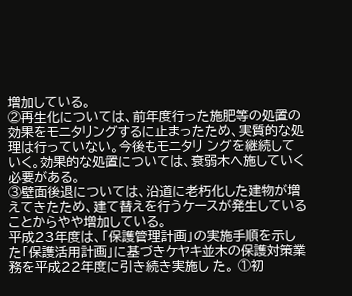増加している。
②再生化については、前年度行った施肥等の処置の効果をモニタリングするに止まったため、実質的な処理は行っていない。今後もモニタリ ングを継続していく。効果的な処置については、衰弱木へ施していく必要がある。
③壁面後退については、沿道に老朽化した建物が増えてきたため、建て替えを行うケースが発生していることからやや増加している。
平成23年度は、「保護管理計画」の実施手順を示した「保護活用計画」に基づきケヤキ並木の保護対策業務を平成22年度に引き続き実施し た。 ①初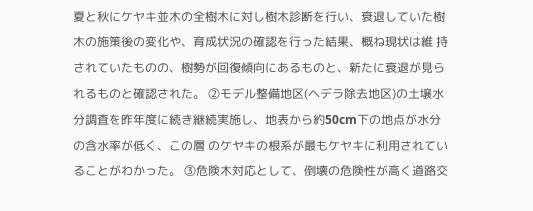夏と秋にケヤキ並木の全樹木に対し樹木診断を行い、衰退していた樹木の施策後の変化や、育成状況の確認を行った結果、概ね現状は維 持されていたものの、樹勢が回復傾向にあるものと、新たに衰退が見られるものと確認された。 ②モデル整備地区(ヘデラ除去地区)の土壌水分調査を昨年度に続き継続実施し、地表から約50cm下の地点が水分の含水率が低く、この層 のケヤキの根系が最もケヤキに利用されていることがわかった。 ③危険木対応として、倒壊の危険性が高く道路交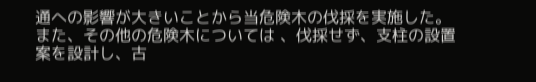通への影響が大きいことから当危険木の伐採を実施した。また、その他の危険木については 、伐採せず、支柱の設置案を設計し、古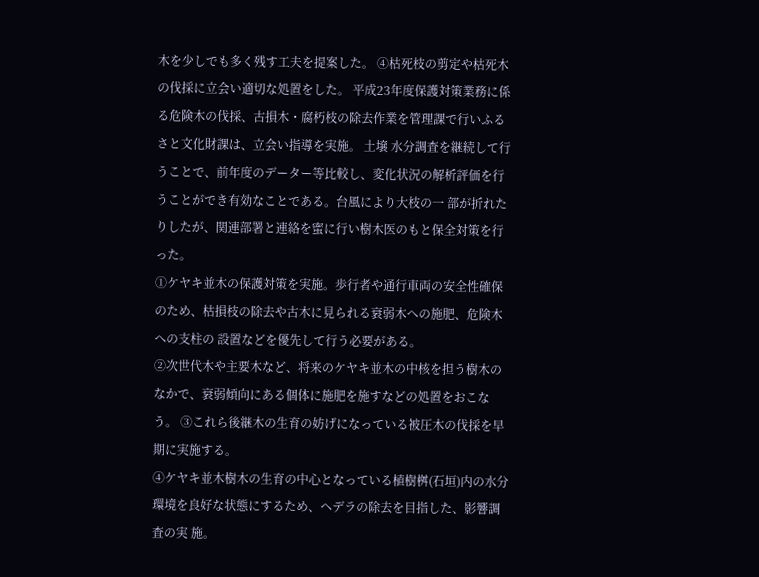木を少しでも多く残す工夫を提案した。 ④枯死枝の剪定や枯死木の伐採に立会い適切な処置をした。 平成23年度保護対策業務に係る危険木の伐採、古損木・腐朽枝の除去作業を管理課で行いふるさと文化財課は、立会い指導を実施。 土壌 水分調査を継続して行うことで、前年度のデーター等比較し、変化状況の解析評価を行うことができ有効なことである。台風により大枝の一 部が折れたりしたが、関連部署と連絡を蜜に行い樹木医のもと保全対策を行った。
①ケヤキ並木の保護対策を実施。歩行者や通行車両の安全性確保のため、枯損枝の除去や古木に見られる衰弱木への施肥、危険木への支柱の 設置などを優先して行う必要がある。
②次世代木や主要木など、将来のケヤキ並木の中核を担う樹木のなかで、衰弱傾向にある個体に施肥を施すなどの処置をおこなう。 ③これら後継木の生育の妨げになっている被圧木の伐採を早期に実施する。
④ケヤキ並木樹木の生育の中心となっている植樹桝(石垣)内の水分環境を良好な状態にするため、ヘデラの除去を目指した、影響調査の実 施。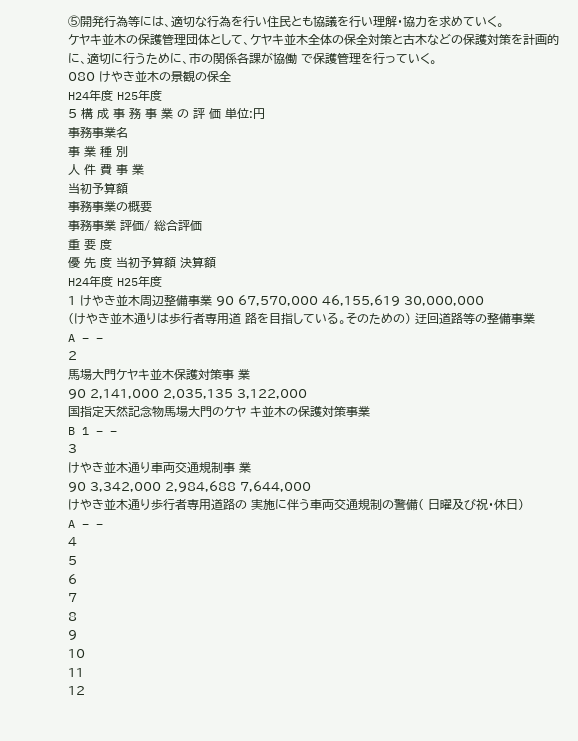⑤開発行為等には、適切な行為を行い住民とも協議を行い理解・協力を求めていく。
ケヤキ並木の保護管理団体として、ケヤキ並木全体の保全対策と古木などの保護対策を計画的に、適切に行うために、市の関係各課が協働 で保護管理を行っていく。
080 けやき並木の景観の保全
H24年度 H25年度
5 構 成 事 務 事 業 の 評 価 単位:円
事務事業名
事 業 種 別
人 件 費 事 業
当初予算額
事務事業の概要
事務事業 評価/ 総合評価
重 要 度
優 先 度 当初予算額 決算額
H24年度 H25年度
1 けやき並木周辺整備事業 90 67,570,000 46,155,619 30,000,000
(けやき並木通りは歩行者専用道 路を目指している。そのための) 迂回道路等の整備事業
A − −
2
馬場大門ケヤキ並木保護対策事 業
90 2,141,000 2,035,135 3,122,000
国指定天然記念物馬場大門のケヤ キ並木の保護対策事業
B 1 − −
3
けやき並木通り車両交通規制事 業
90 3,342,000 2,984,688 7,644,000
けやき並木通り歩行者専用道路の 実施に伴う車両交通規制の警備( 日曜及び祝・休日)
A − −
4
5
6
7
8
9
10
11
12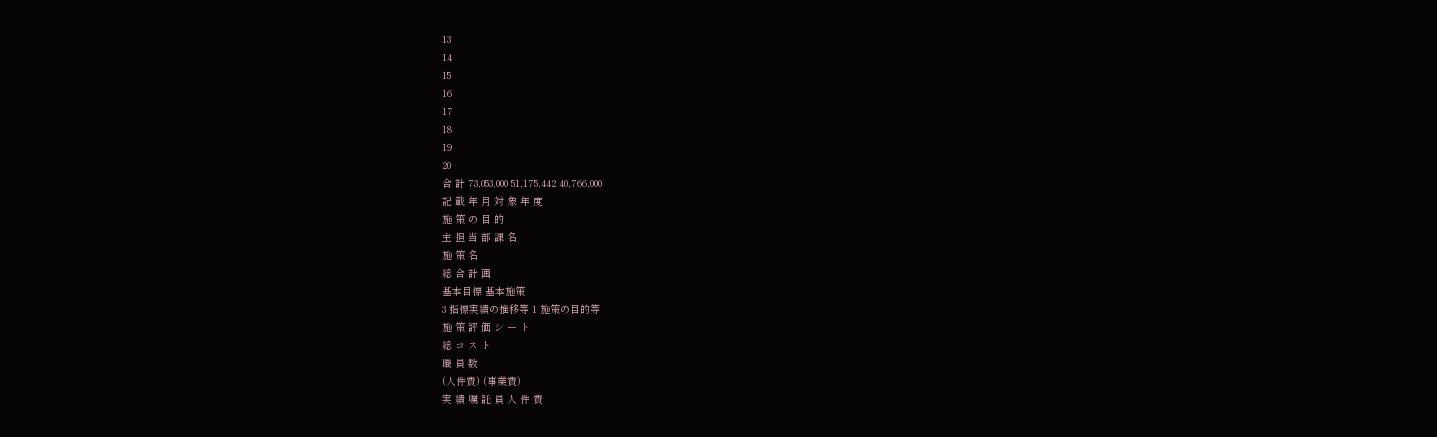13
14
15
16
17
18
19
20
合 計 73,053,000 51,175,442 40,766,000
記 載 年 月 対 象 年 度
施 策 の 目 的
主 担 当 部 課 名
施 策 名
総 合 計 画
基本目標 基本施策
3 指標実績の推移等 1 施策の目的等
施 策 評 価 シ ー ト
総 コ ス ト
職 員 数
(人件費) (事業費)
実 績 嘱 託 員 人 件 費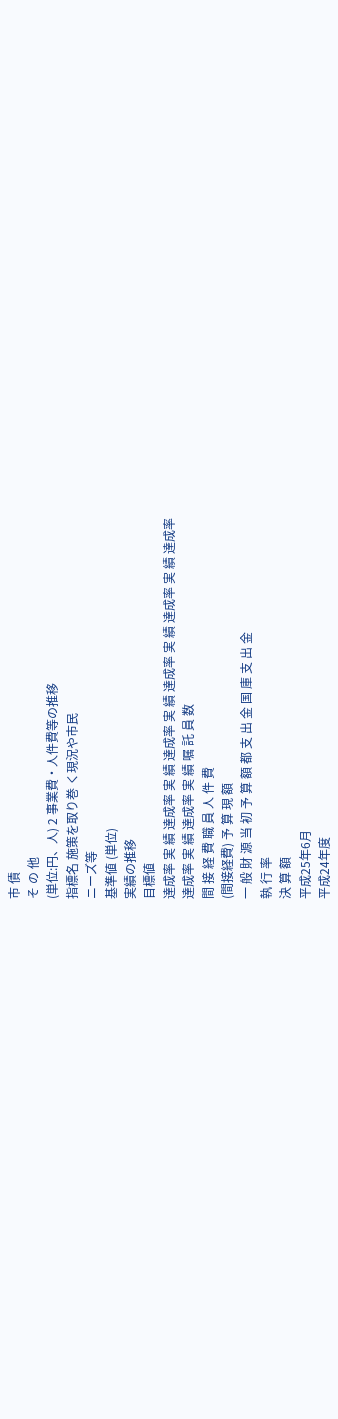市 債
そ の 他
(単位:円、人) 2 事業費・人件費等の推移
指標名 施策を取り巻 く現況や市民
ニーズ等
基準値 (単位)
実績の推移
目標値
達成率 実 績 達成率 実 績 達成率 実 績 達成率 実 績 達成率 実 績 達成率
達成率 実 績 達成率 実 績 嘱 託 員 数
間 接 経 費 職 員 人 件 費
(間接経費) 予 算 現 額
一 般 財 源 当 初 予 算 額 都 支 出 金 国 庫 支 出 金
執 行 率
決 算 額
平成25年6月
平成24年度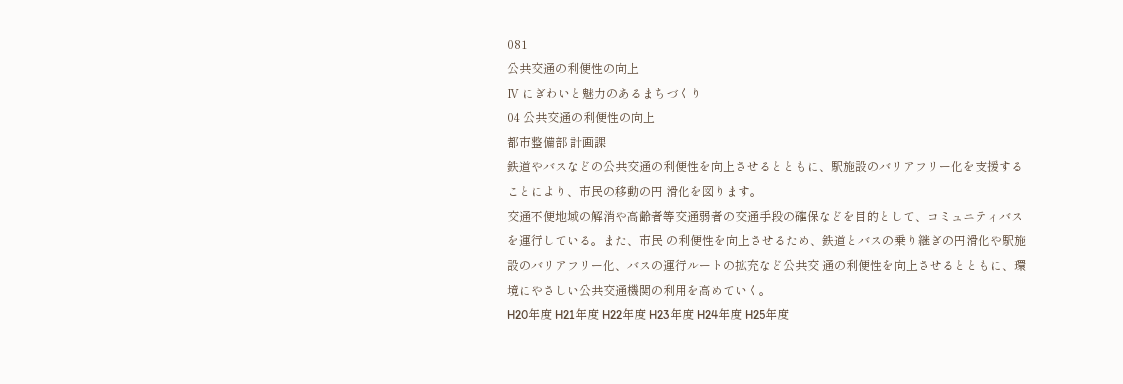081
公共交通の利便性の向上
Ⅳ にぎわいと魅力のあるまちづくり
04 公共交通の利便性の向上
都市整備部 計画課
鉄道やバスなどの公共交通の利便性を向上させるとともに、駅施設のバリアフリー化を支援することにより、市民の移動の円 滑化を図ります。
交通不便地域の解消や高齢者等交通弱者の交通手段の確保などを目的として、コミュニティバスを運行している。また、市民 の利便性を向上させるため、鉄道とバスの乗り継ぎの円滑化や駅施設のバリアフリー化、バスの運行ルートの拡充など公共交 通の利便性を向上させるとともに、環境にやさしい公共交通機関の利用を高めていく。
H20年度 H21年度 H22年度 H23年度 H24年度 H25年度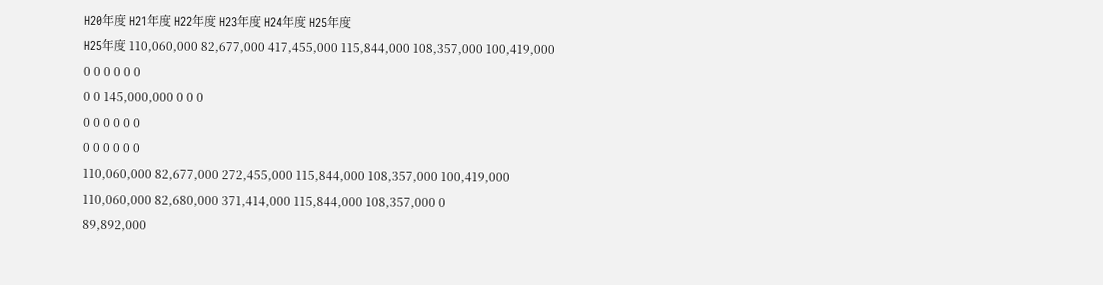H20年度 H21年度 H22年度 H23年度 H24年度 H25年度
H25年度 110,060,000 82,677,000 417,455,000 115,844,000 108,357,000 100,419,000
0 0 0 0 0 0
0 0 145,000,000 0 0 0
0 0 0 0 0 0
0 0 0 0 0 0
110,060,000 82,677,000 272,455,000 115,844,000 108,357,000 100,419,000
110,060,000 82,680,000 371,414,000 115,844,000 108,357,000 0
89,892,000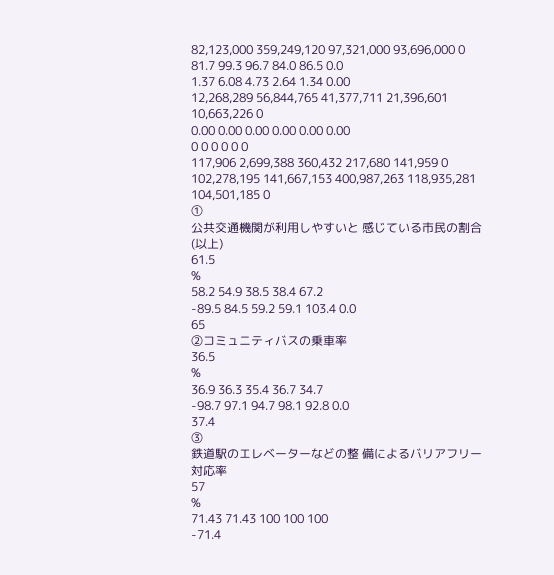82,123,000 359,249,120 97,321,000 93,696,000 0
81.7 99.3 96.7 84.0 86.5 0.0
1.37 6.08 4.73 2.64 1.34 0.00
12,268,289 56,844,765 41,377,711 21,396,601 10,663,226 0
0.00 0.00 0.00 0.00 0.00 0.00
0 0 0 0 0 0
117,906 2,699,388 360,432 217,680 141,959 0
102,278,195 141,667,153 400,987,263 118,935,281 104,501,185 0
①
公共交通機関が利用しやすいと 感じている市民の割合(以上)
61.5
%
58.2 54.9 38.5 38.4 67.2
-89.5 84.5 59.2 59.1 103.4 0.0
65
②コミュニティバスの乗車率
36.5
%
36.9 36.3 35.4 36.7 34.7
-98.7 97.1 94.7 98.1 92.8 0.0
37.4
③
鉄道駅のエレベーターなどの整 備によるバリアフリー対応率
57
%
71.43 71.43 100 100 100
-71.4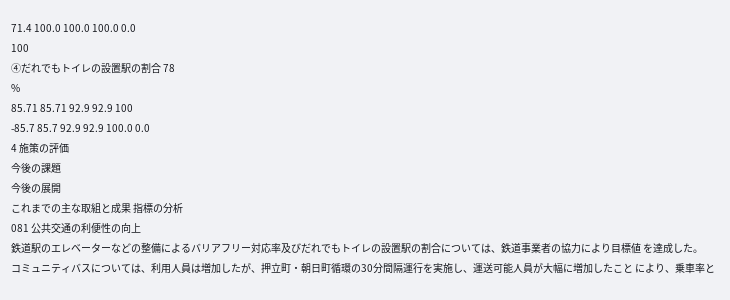71.4 100.0 100.0 100.0 0.0
100
④だれでもトイレの設置駅の割合 78
%
85.71 85.71 92.9 92.9 100
-85.7 85.7 92.9 92.9 100.0 0.0
4 施策の評価
今後の課題
今後の展開
これまでの主な取組と成果 指標の分析
081 公共交通の利便性の向上
鉄道駅のエレベーターなどの整備によるバリアフリー対応率及びだれでもトイレの設置駅の割合については、鉄道事業者の協力により目標値 を達成した。
コミュニティバスについては、利用人員は増加したが、押立町・朝日町循環の30分間隔運行を実施し、運送可能人員が大幅に増加したこと により、乗車率と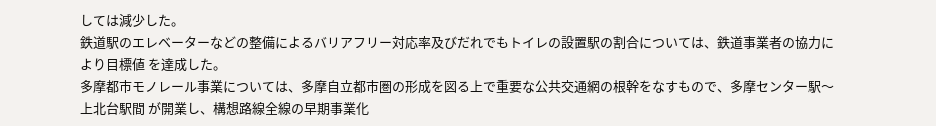しては減少した。
鉄道駅のエレベーターなどの整備によるバリアフリー対応率及びだれでもトイレの設置駅の割合については、鉄道事業者の協力により目標値 を達成した。
多摩都市モノレール事業については、多摩自立都市圏の形成を図る上で重要な公共交通網の根幹をなすもので、多摩センター駅〜上北台駅間 が開業し、構想路線全線の早期事業化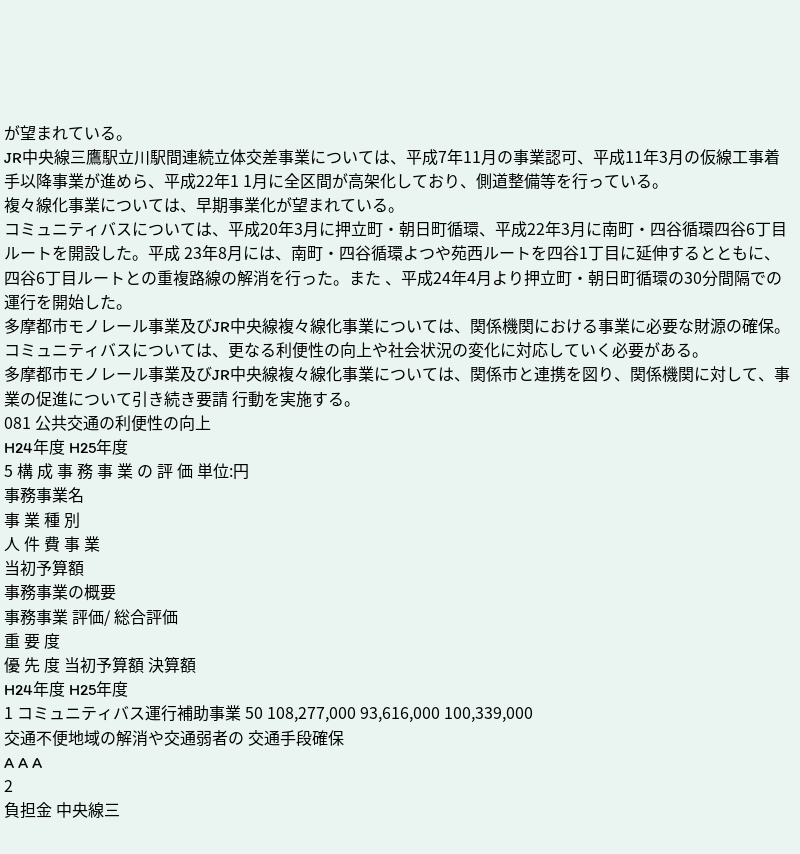が望まれている。
JR中央線三鷹駅立川駅間連続立体交差事業については、平成7年11月の事業認可、平成11年3月の仮線工事着手以降事業が進めら、平成22年1 1月に全区間が高架化しており、側道整備等を行っている。
複々線化事業については、早期事業化が望まれている。
コミュニティバスについては、平成20年3月に押立町・朝日町循環、平成22年3月に南町・四谷循環四谷6丁目ルートを開設した。平成 23年8月には、南町・四谷循環よつや苑西ルートを四谷1丁目に延伸するとともに、四谷6丁目ルートとの重複路線の解消を行った。また 、平成24年4月より押立町・朝日町循環の30分間隔での運行を開始した。
多摩都市モノレール事業及びJR中央線複々線化事業については、関係機関における事業に必要な財源の確保。 コミュニティバスについては、更なる利便性の向上や社会状況の変化に対応していく必要がある。
多摩都市モノレール事業及びJR中央線複々線化事業については、関係市と連携を図り、関係機関に対して、事業の促進について引き続き要請 行動を実施する。
081 公共交通の利便性の向上
H24年度 H25年度
5 構 成 事 務 事 業 の 評 価 単位:円
事務事業名
事 業 種 別
人 件 費 事 業
当初予算額
事務事業の概要
事務事業 評価/ 総合評価
重 要 度
優 先 度 当初予算額 決算額
H24年度 H25年度
1 コミュニティバス運行補助事業 50 108,277,000 93,616,000 100,339,000
交通不便地域の解消や交通弱者の 交通手段確保
A A A
2
負担金 中央線三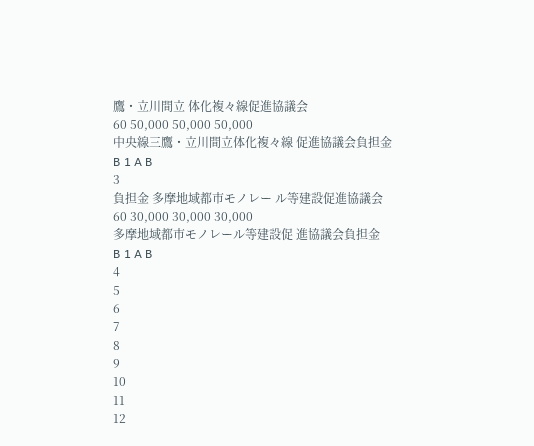鷹・立川間立 体化複々線促進協議会
60 50,000 50,000 50,000
中央線三鷹・立川間立体化複々線 促進協議会負担金
B 1 A B
3
負担金 多摩地域都市モノレー ル等建設促進協議会
60 30,000 30,000 30,000
多摩地域都市モノレール等建設促 進協議会負担金
B 1 A B
4
5
6
7
8
9
10
11
12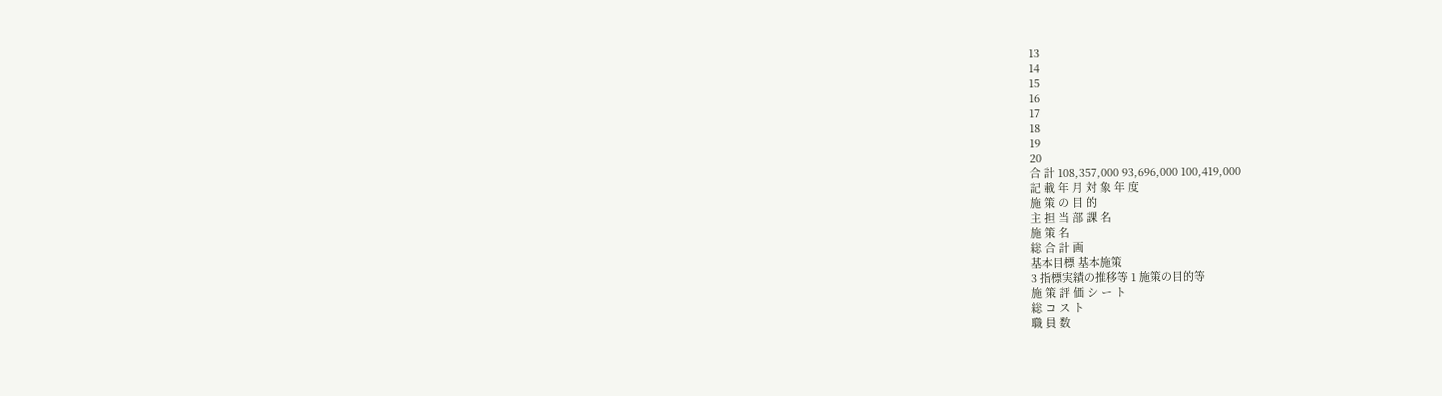13
14
15
16
17
18
19
20
合 計 108,357,000 93,696,000 100,419,000
記 載 年 月 対 象 年 度
施 策 の 目 的
主 担 当 部 課 名
施 策 名
総 合 計 画
基本目標 基本施策
3 指標実績の推移等 1 施策の目的等
施 策 評 価 シ ー ト
総 コ ス ト
職 員 数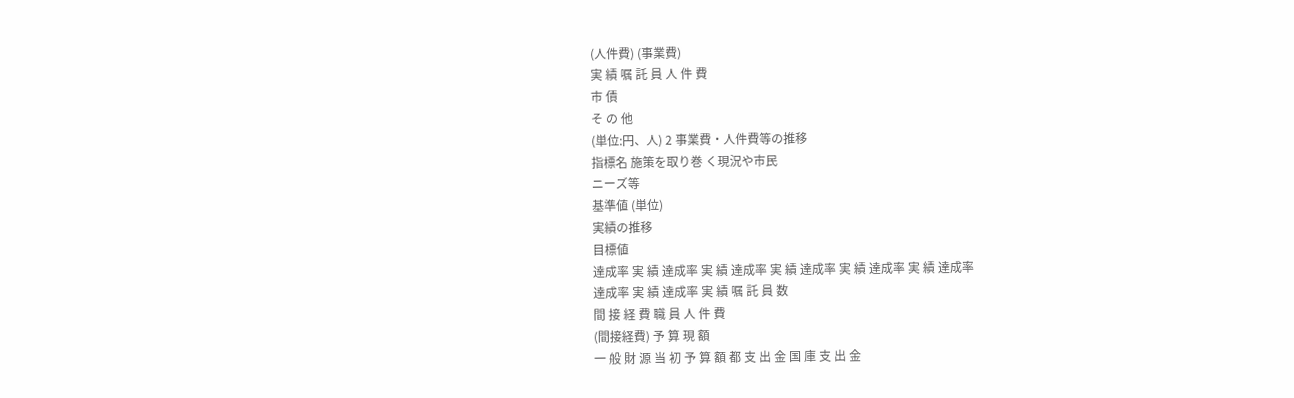(人件費) (事業費)
実 績 嘱 託 員 人 件 費
市 債
そ の 他
(単位:円、人) 2 事業費・人件費等の推移
指標名 施策を取り巻 く現況や市民
ニーズ等
基準値 (単位)
実績の推移
目標値
達成率 実 績 達成率 実 績 達成率 実 績 達成率 実 績 達成率 実 績 達成率
達成率 実 績 達成率 実 績 嘱 託 員 数
間 接 経 費 職 員 人 件 費
(間接経費) 予 算 現 額
一 般 財 源 当 初 予 算 額 都 支 出 金 国 庫 支 出 金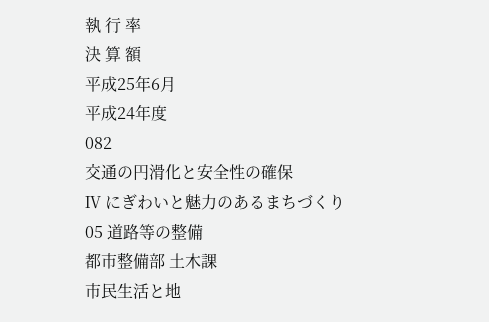執 行 率
決 算 額
平成25年6月
平成24年度
082
交通の円滑化と安全性の確保
Ⅳ にぎわいと魅力のあるまちづくり
05 道路等の整備
都市整備部 土木課
市民生活と地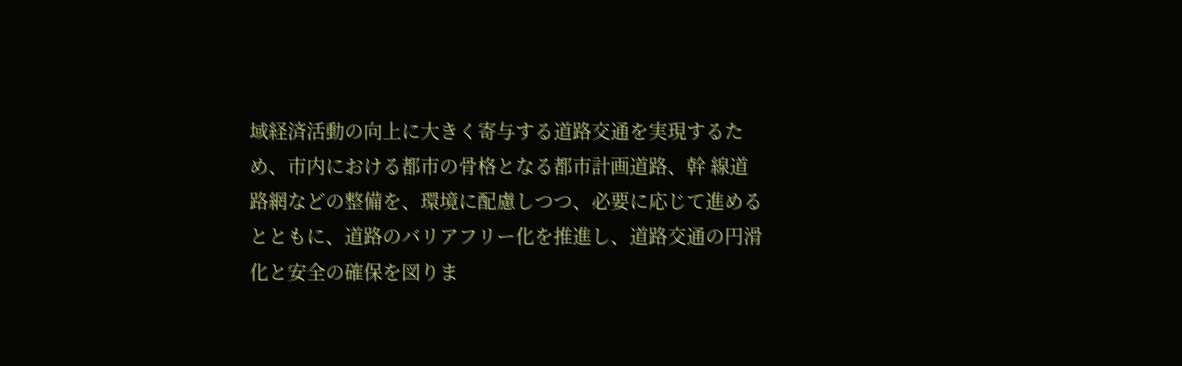域経済活動の向上に大きく寄与する道路交通を実現するため、市内における都市の骨格となる都市計画道路、幹 線道路網などの整備を、環境に配慮しつつ、必要に応じて進めるとともに、道路のバリアフリー化を推進し、道路交通の円滑 化と安全の確保を図りま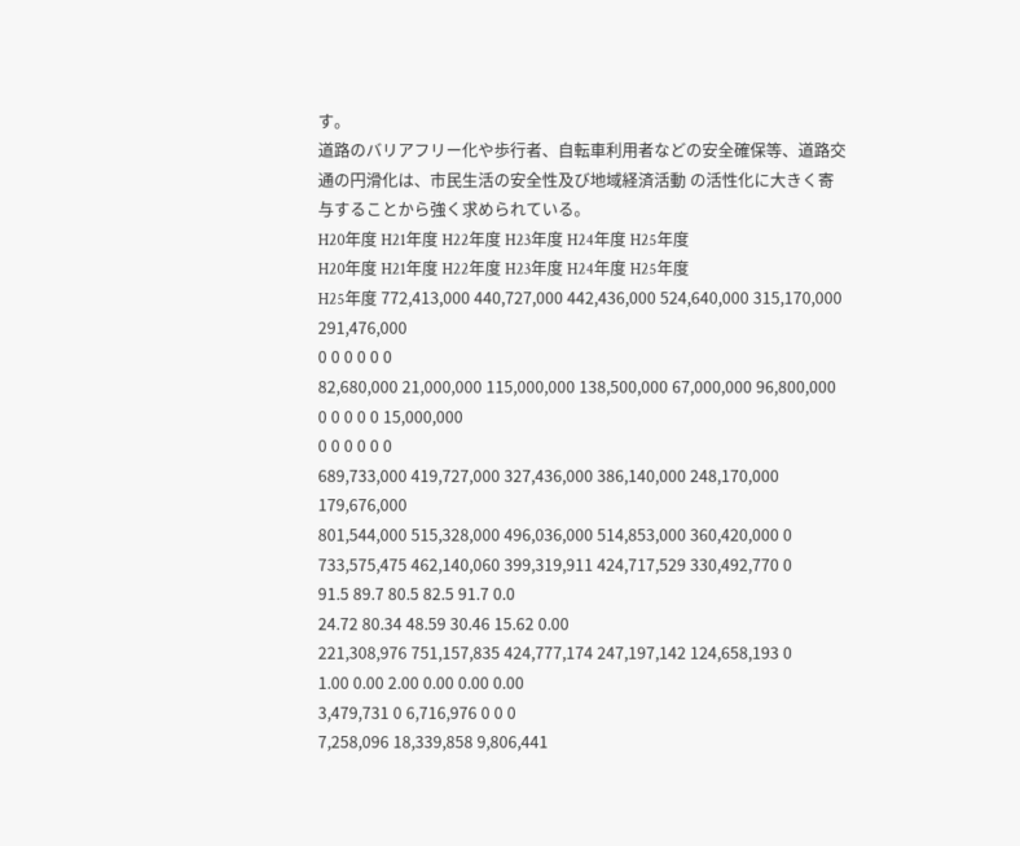す。
道路のバリアフリー化や歩行者、自転車利用者などの安全確保等、道路交通の円滑化は、市民生活の安全性及び地域経済活動 の活性化に大きく寄与することから強く求められている。
H20年度 H21年度 H22年度 H23年度 H24年度 H25年度
H20年度 H21年度 H22年度 H23年度 H24年度 H25年度
H25年度 772,413,000 440,727,000 442,436,000 524,640,000 315,170,000 291,476,000
0 0 0 0 0 0
82,680,000 21,000,000 115,000,000 138,500,000 67,000,000 96,800,000
0 0 0 0 0 15,000,000
0 0 0 0 0 0
689,733,000 419,727,000 327,436,000 386,140,000 248,170,000 179,676,000
801,544,000 515,328,000 496,036,000 514,853,000 360,420,000 0
733,575,475 462,140,060 399,319,911 424,717,529 330,492,770 0
91.5 89.7 80.5 82.5 91.7 0.0
24.72 80.34 48.59 30.46 15.62 0.00
221,308,976 751,157,835 424,777,174 247,197,142 124,658,193 0
1.00 0.00 2.00 0.00 0.00 0.00
3,479,731 0 6,716,976 0 0 0
7,258,096 18,339,858 9,806,441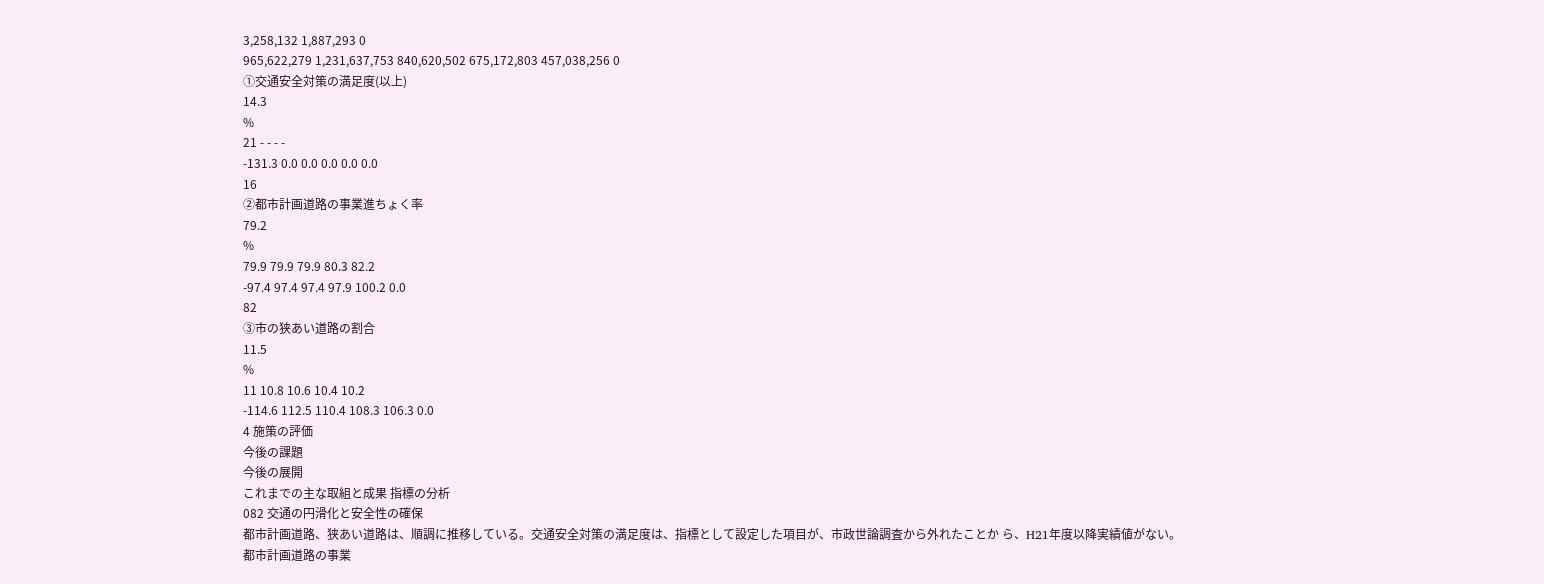3,258,132 1,887,293 0
965,622,279 1,231,637,753 840,620,502 675,172,803 457,038,256 0
①交通安全対策の満足度(以上)
14.3
%
21 - - - -
-131.3 0.0 0.0 0.0 0.0 0.0
16
②都市計画道路の事業進ちょく率
79.2
%
79.9 79.9 79.9 80.3 82.2
-97.4 97.4 97.4 97.9 100.2 0.0
82
③市の狭あい道路の割合
11.5
%
11 10.8 10.6 10.4 10.2
-114.6 112.5 110.4 108.3 106.3 0.0
4 施策の評価
今後の課題
今後の展開
これまでの主な取組と成果 指標の分析
082 交通の円滑化と安全性の確保
都市計画道路、狭あい道路は、順調に推移している。交通安全対策の満足度は、指標として設定した項目が、市政世論調査から外れたことか ら、H21年度以降実績値がない。
都市計画道路の事業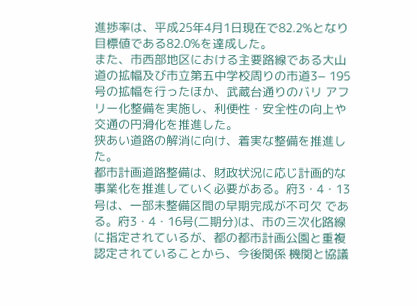進捗率は、平成25年4月1日現在で82.2%となり目標値である82.0%を達成した。
また、市西部地区における主要路線である大山道の拡幅及び市立第五中学校周りの市道3− 195号の拡幅を行ったほか、武蔵台通りのバリ アフリー化整備を実施し、利便性・安全性の向上や交通の円滑化を推進した。
狭あい道路の解消に向け、着実な整備を推進した。
都市計画道路整備は、財政状況に応じ計画的な事業化を推進していく必要がある。府3・4・13号は、一部未整備区間の早期完成が不可欠 である。府3・4・16号(二期分)は、市の三次化路線に指定されているが、都の都市計画公園と重複認定されていることから、今後関係 機関と協議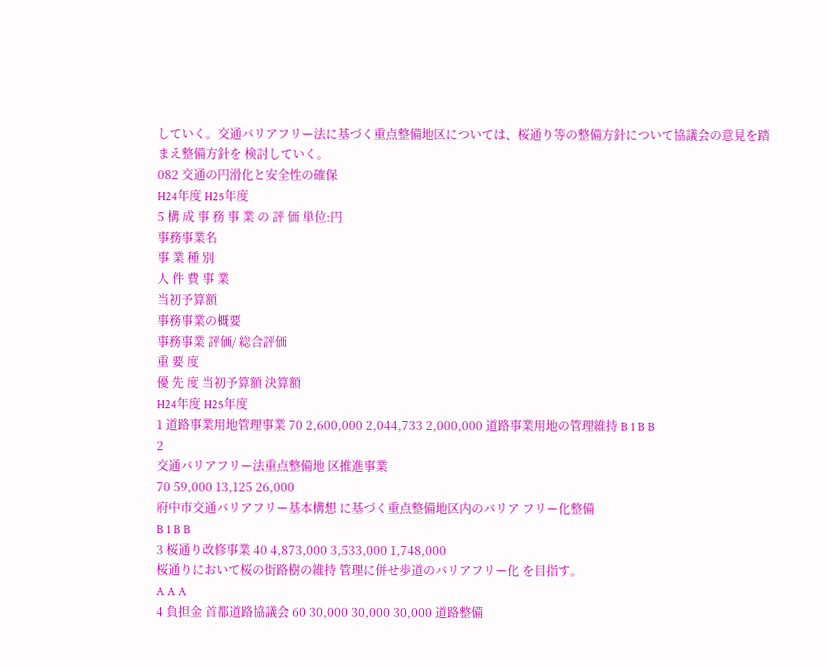していく。交通バリアフリー法に基づく重点整備地区については、桜通り等の整備方針について協議会の意見を踏まえ整備方針を 検討していく。
082 交通の円滑化と安全性の確保
H24年度 H25年度
5 構 成 事 務 事 業 の 評 価 単位:円
事務事業名
事 業 種 別
人 件 費 事 業
当初予算額
事務事業の概要
事務事業 評価/ 総合評価
重 要 度
優 先 度 当初予算額 決算額
H24年度 H25年度
1 道路事業用地管理事業 70 2,600,000 2,044,733 2,000,000 道路事業用地の管理維持 B 1 B B
2
交通バリアフリー法重点整備地 区推進事業
70 59,000 13,125 26,000
府中市交通バリアフリー基本構想 に基づく重点整備地区内のバリア フリー化整備
B 1 B B
3 桜通り改修事業 40 4,873,000 3,533,000 1,748,000
桜通りにおいて桜の街路樹の維持 管理に併せ歩道のバリアフリー化 を目指す。
A A A
4 負担金 首都道路協議会 60 30,000 30,000 30,000 道路整備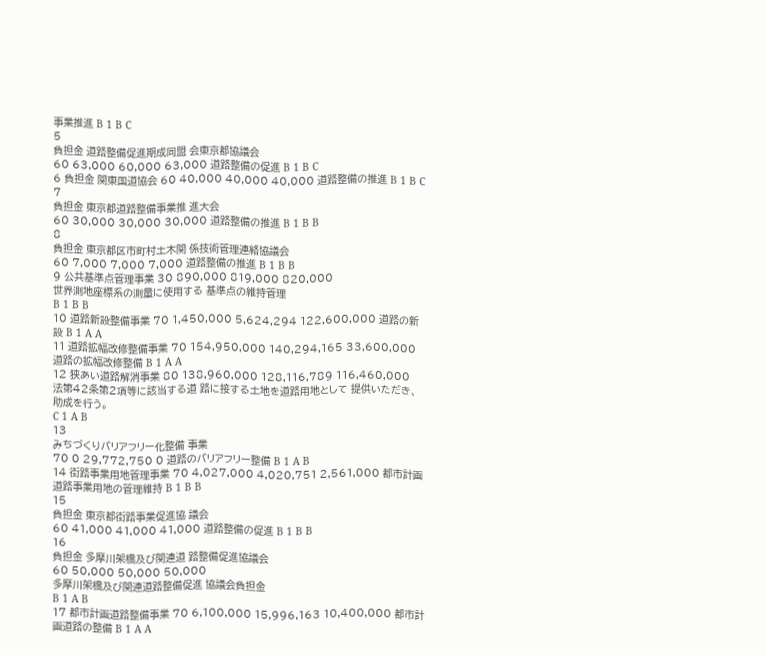事業推進 B 1 B C
5
負担金 道路整備促進期成同盟 会東京都協議会
60 63,000 60,000 63,000 道路整備の促進 B 1 B C
6 負担金 関東国道協会 60 40,000 40,000 40,000 道路整備の推進 B 1 B C
7
負担金 東京都道路整備事業推 進大会
60 30,000 30,000 30,000 道路整備の推進 B 1 B B
8
負担金 東京都区市町村土木関 係技術管理連絡協議会
60 7,000 7,000 7,000 道路整備の推進 B 1 B B
9 公共基準点管理事業 30 890,000 819,000 820,000
世界測地座標系の測量に使用する 基準点の維持管理
B 1 B B
10 道路新設整備事業 70 1,450,000 5,624,294 122,600,000 道路の新設 B 1 A A
11 道路拡幅改修整備事業 70 154,950,000 140,294,165 33,600,000 道路の拡幅改修整備 B 1 A A
12 狭あい道路解消事業 80 138,960,000 128,116,789 116,460,000
法第42条第2項等に該当する道 路に接する土地を道路用地として 提供いただき、助成を行う。
C 1 A B
13
みちづくりバリアフリー化整備 事業
70 0 29,772,750 0 道路のバリアフリー整備 B 1 A B
14 街路事業用地管理事業 70 4,027,000 4,020,751 2,561,000 都市計画道路事業用地の管理維持 B 1 B B
15
負担金 東京都街路事業促進協 議会
60 41,000 41,000 41,000 道路整備の促進 B 1 B B
16
負担金 多摩川架橋及び関連道 路整備促進協議会
60 50,000 50,000 50,000
多摩川架橋及び関連道路整備促進 協議会負担金
B 1 A B
17 都市計画道路整備事業 70 6,100,000 15,996,163 10,400,000 都市計画道路の整備 B 1 A A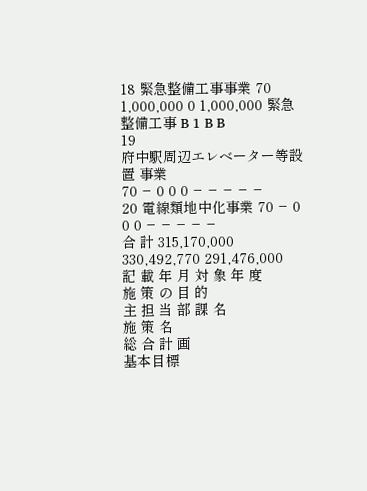18 緊急整備工事事業 70 1,000,000 0 1,000,000 緊急整備工事 B 1 B B
19
府中駅周辺エレベーター等設置 事業
70 − 0 0 0 − − − − −
20 電線類地中化事業 70 − 0 0 0 − − − − −
合 計 315,170,000 330,492,770 291,476,000
記 載 年 月 対 象 年 度
施 策 の 目 的
主 担 当 部 課 名
施 策 名
総 合 計 画
基本目標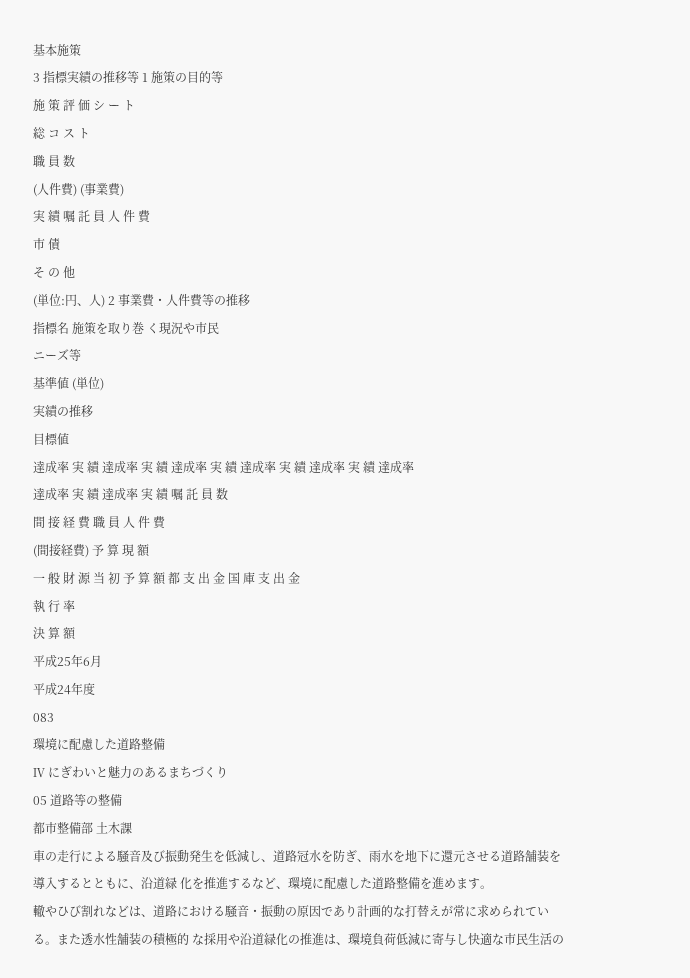基本施策
3 指標実績の推移等 1 施策の目的等
施 策 評 価 シ ー ト
総 コ ス ト
職 員 数
(人件費) (事業費)
実 績 嘱 託 員 人 件 費
市 債
そ の 他
(単位:円、人) 2 事業費・人件費等の推移
指標名 施策を取り巻 く現況や市民
ニーズ等
基準値 (単位)
実績の推移
目標値
達成率 実 績 達成率 実 績 達成率 実 績 達成率 実 績 達成率 実 績 達成率
達成率 実 績 達成率 実 績 嘱 託 員 数
間 接 経 費 職 員 人 件 費
(間接経費) 予 算 現 額
一 般 財 源 当 初 予 算 額 都 支 出 金 国 庫 支 出 金
執 行 率
決 算 額
平成25年6月
平成24年度
083
環境に配慮した道路整備
Ⅳ にぎわいと魅力のあるまちづくり
05 道路等の整備
都市整備部 土木課
車の走行による騒音及び振動発生を低減し、道路冠水を防ぎ、雨水を地下に還元させる道路舗装を導入するとともに、沿道緑 化を推進するなど、環境に配慮した道路整備を進めます。
轍やひび割れなどは、道路における騒音・振動の原因であり計画的な打替えが常に求められている。また透水性舗装の積極的 な採用や沿道緑化の推進は、環境負荷低減に寄与し快適な市民生活の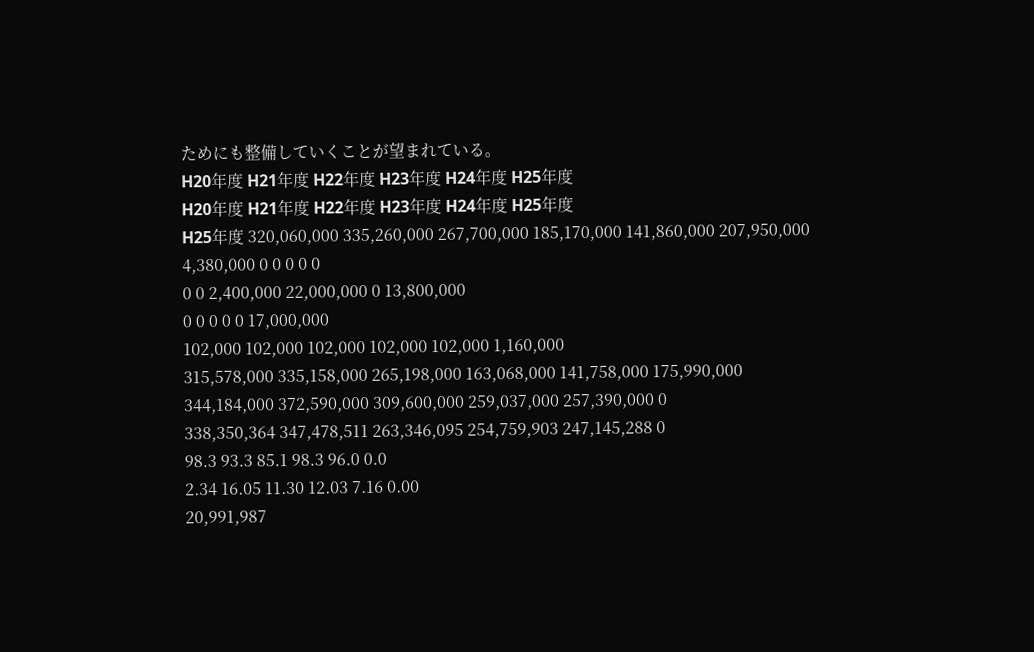ためにも整備していくことが望まれている。
H20年度 H21年度 H22年度 H23年度 H24年度 H25年度
H20年度 H21年度 H22年度 H23年度 H24年度 H25年度
H25年度 320,060,000 335,260,000 267,700,000 185,170,000 141,860,000 207,950,000
4,380,000 0 0 0 0 0
0 0 2,400,000 22,000,000 0 13,800,000
0 0 0 0 0 17,000,000
102,000 102,000 102,000 102,000 102,000 1,160,000
315,578,000 335,158,000 265,198,000 163,068,000 141,758,000 175,990,000
344,184,000 372,590,000 309,600,000 259,037,000 257,390,000 0
338,350,364 347,478,511 263,346,095 254,759,903 247,145,288 0
98.3 93.3 85.1 98.3 96.0 0.0
2.34 16.05 11.30 12.03 7.16 0.00
20,991,987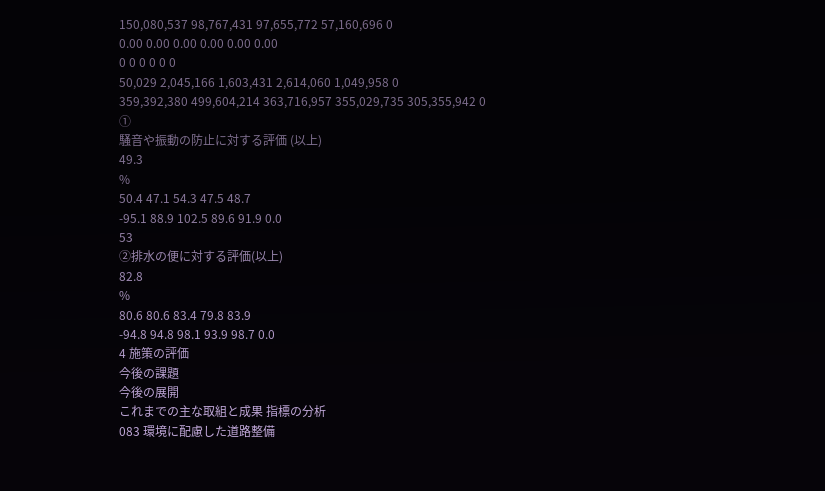150,080,537 98,767,431 97,655,772 57,160,696 0
0.00 0.00 0.00 0.00 0.00 0.00
0 0 0 0 0 0
50,029 2,045,166 1,603,431 2,614,060 1,049,958 0
359,392,380 499,604,214 363,716,957 355,029,735 305,355,942 0
①
騒音や振動の防止に対する評価 (以上)
49.3
%
50.4 47.1 54.3 47.5 48.7
-95.1 88.9 102.5 89.6 91.9 0.0
53
②排水の便に対する評価(以上)
82.8
%
80.6 80.6 83.4 79.8 83.9
-94.8 94.8 98.1 93.9 98.7 0.0
4 施策の評価
今後の課題
今後の展開
これまでの主な取組と成果 指標の分析
083 環境に配慮した道路整備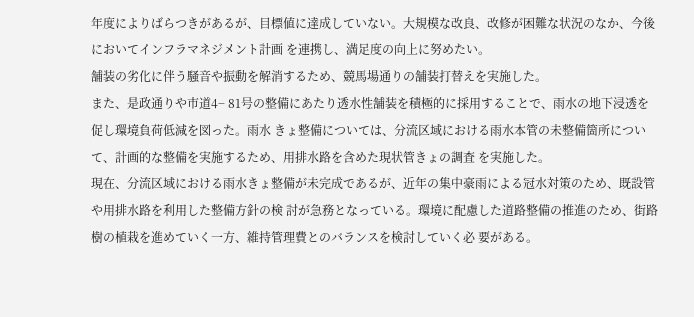年度によりばらつきがあるが、目標値に達成していない。大規模な改良、改修が困難な状況のなか、今後においてインフラマネジメント計画 を連携し、満足度の向上に努めたい。
舗装の劣化に伴う騒音や振動を解消するため、競馬場通りの舗装打替えを実施した。
また、是政通りや市道4− 81号の整備にあたり透水性舗装を積極的に採用することで、雨水の地下浸透を促し環境負荷低減を図った。雨水 きょ整備については、分流区域における雨水本管の未整備箇所について、計画的な整備を実施するため、用排水路を含めた現状管きょの調査 を実施した。
現在、分流区域における雨水きょ整備が未完成であるが、近年の集中豪雨による冠水対策のため、既設管や用排水路を利用した整備方針の検 討が急務となっている。環境に配慮した道路整備の推進のため、街路樹の植栽を進めていく一方、維持管理費とのバランスを検討していく必 要がある。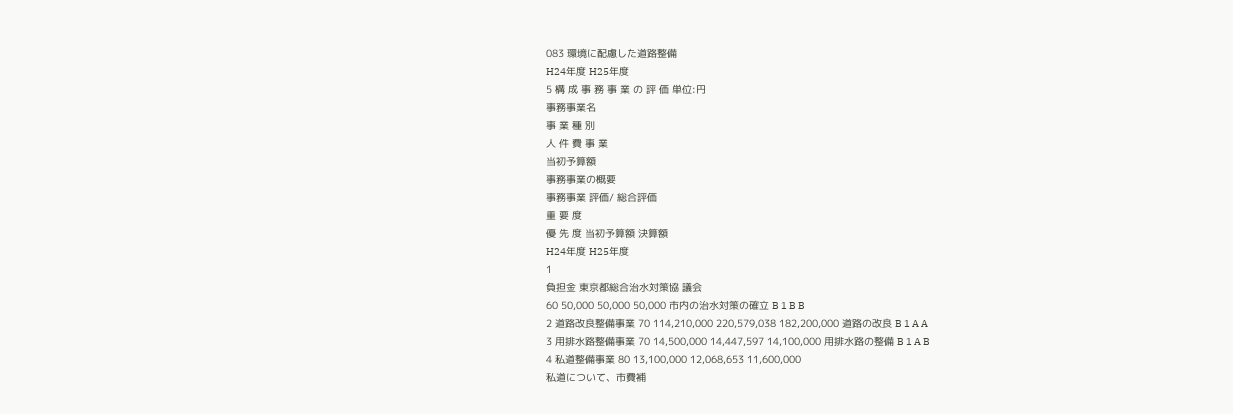083 環境に配慮した道路整備
H24年度 H25年度
5 構 成 事 務 事 業 の 評 価 単位:円
事務事業名
事 業 種 別
人 件 費 事 業
当初予算額
事務事業の概要
事務事業 評価/ 総合評価
重 要 度
優 先 度 当初予算額 決算額
H24年度 H25年度
1
負担金 東京都総合治水対策協 議会
60 50,000 50,000 50,000 市内の治水対策の確立 B 1 B B
2 道路改良整備事業 70 114,210,000 220,579,038 182,200,000 道路の改良 B 1 A A
3 用排水路整備事業 70 14,500,000 14,447,597 14,100,000 用排水路の整備 B 1 A B
4 私道整備事業 80 13,100,000 12,068,653 11,600,000
私道について、市費補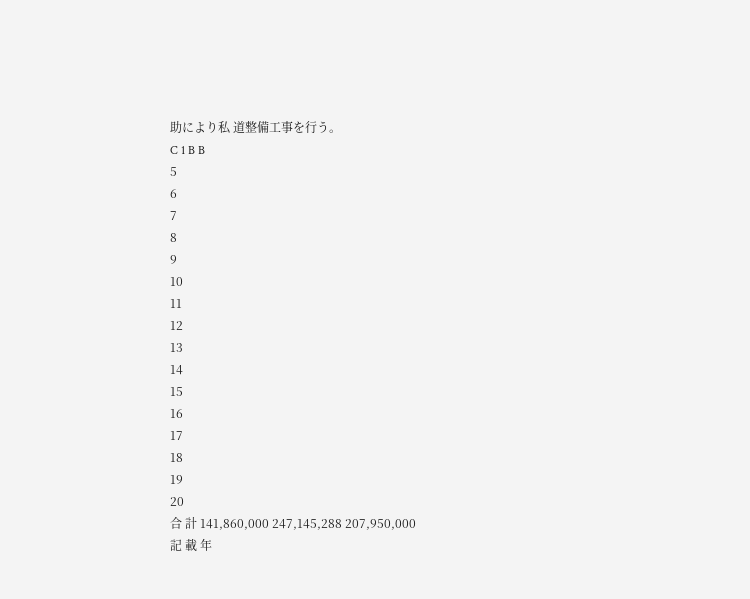助により私 道整備工事を行う。
C 1 B B
5
6
7
8
9
10
11
12
13
14
15
16
17
18
19
20
合 計 141,860,000 247,145,288 207,950,000
記 載 年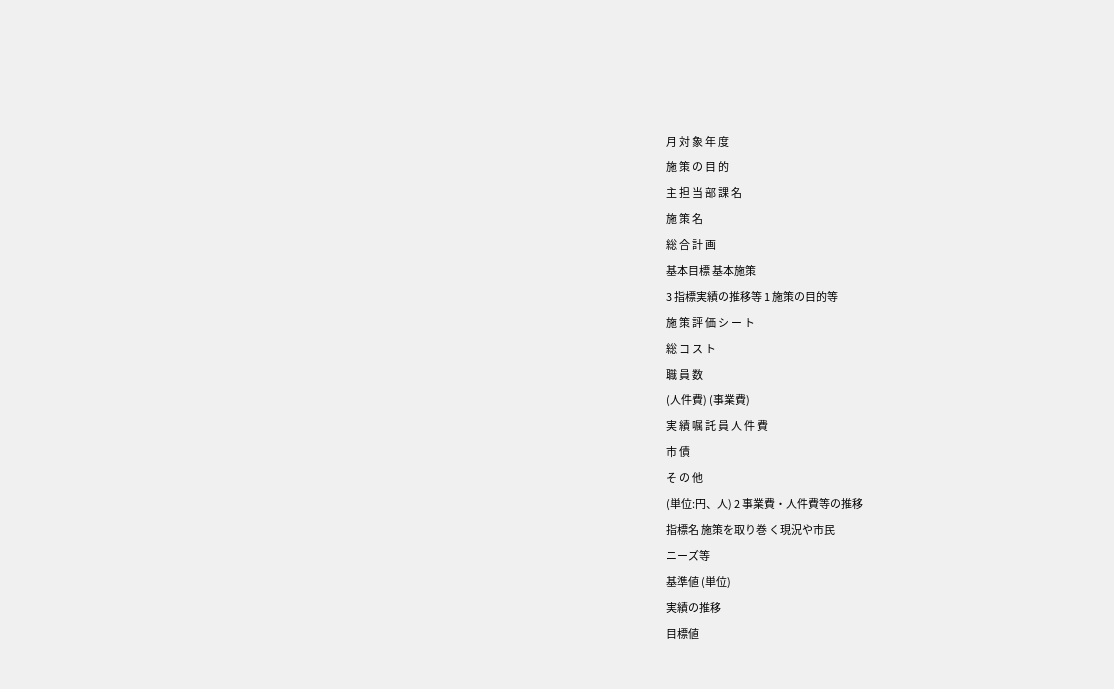月 対 象 年 度
施 策 の 目 的
主 担 当 部 課 名
施 策 名
総 合 計 画
基本目標 基本施策
3 指標実績の推移等 1 施策の目的等
施 策 評 価 シ ー ト
総 コ ス ト
職 員 数
(人件費) (事業費)
実 績 嘱 託 員 人 件 費
市 債
そ の 他
(単位:円、人) 2 事業費・人件費等の推移
指標名 施策を取り巻 く現況や市民
ニーズ等
基準値 (単位)
実績の推移
目標値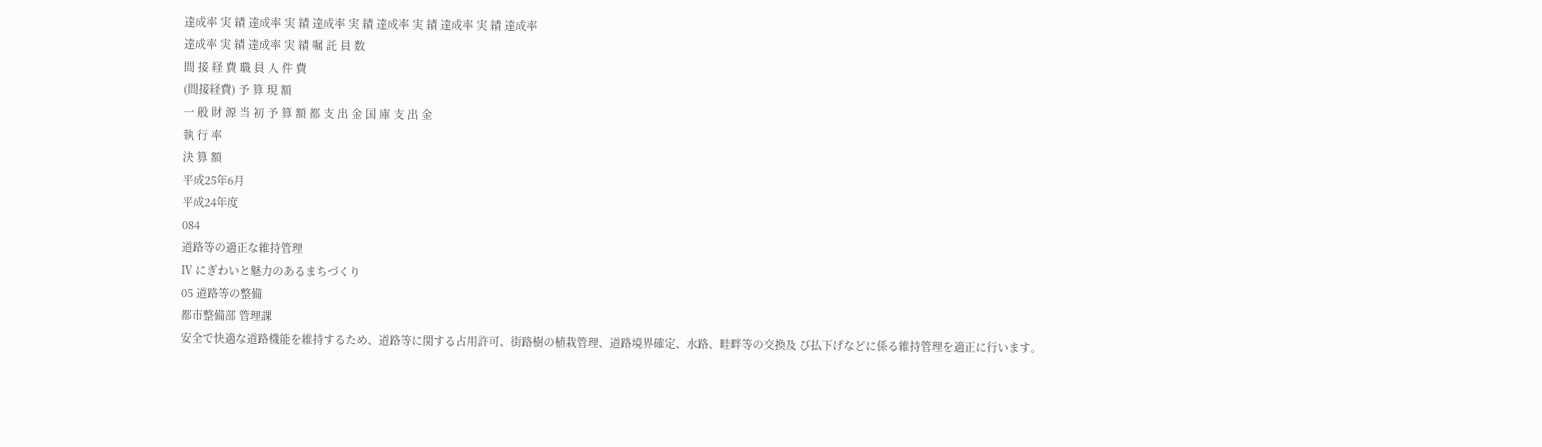達成率 実 績 達成率 実 績 達成率 実 績 達成率 実 績 達成率 実 績 達成率
達成率 実 績 達成率 実 績 嘱 託 員 数
間 接 経 費 職 員 人 件 費
(間接経費) 予 算 現 額
一 般 財 源 当 初 予 算 額 都 支 出 金 国 庫 支 出 金
執 行 率
決 算 額
平成25年6月
平成24年度
084
道路等の適正な維持管理
Ⅳ にぎわいと魅力のあるまちづくり
05 道路等の整備
都市整備部 管理課
安全で快適な道路機能を維持するため、道路等に関する占用許可、街路樹の植栽管理、道路境界確定、水路、畦畔等の交換及 び払下げなどに係る維持管理を適正に行います。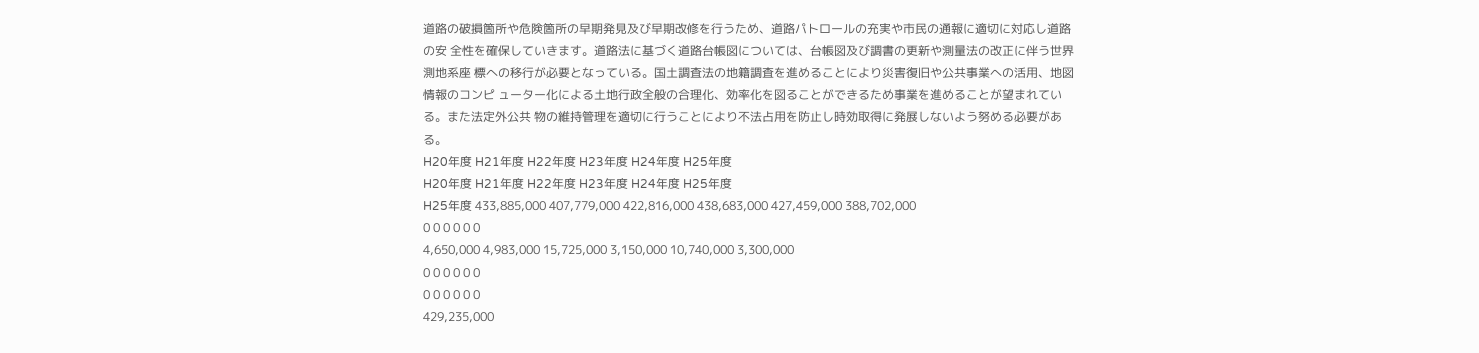道路の破損箇所や危険箇所の早期発見及び早期改修を行うため、道路パトロールの充実や市民の通報に適切に対応し道路の安 全性を確保していきます。道路法に基づく道路台帳図については、台帳図及び調書の更新や測量法の改正に伴う世界測地系座 標への移行が必要となっている。国土調査法の地籍調査を進めることにより災害復旧や公共事業への活用、地図情報のコンピ ューター化による土地行政全般の合理化、効率化を図ることができるため事業を進めることが望まれている。また法定外公共 物の維持管理を適切に行うことにより不法占用を防止し時効取得に発展しないよう努める必要がある。
H20年度 H21年度 H22年度 H23年度 H24年度 H25年度
H20年度 H21年度 H22年度 H23年度 H24年度 H25年度
H25年度 433,885,000 407,779,000 422,816,000 438,683,000 427,459,000 388,702,000
0 0 0 0 0 0
4,650,000 4,983,000 15,725,000 3,150,000 10,740,000 3,300,000
0 0 0 0 0 0
0 0 0 0 0 0
429,235,000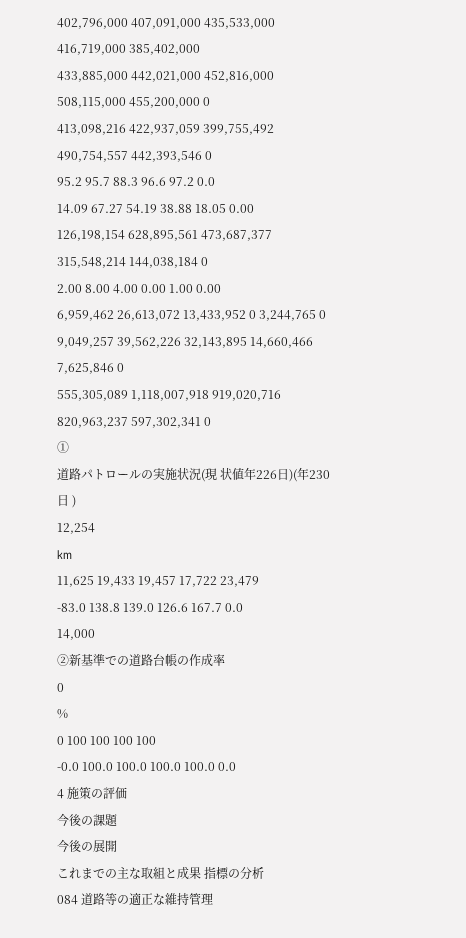402,796,000 407,091,000 435,533,000 416,719,000 385,402,000
433,885,000 442,021,000 452,816,000 508,115,000 455,200,000 0
413,098,216 422,937,059 399,755,492 490,754,557 442,393,546 0
95.2 95.7 88.3 96.6 97.2 0.0
14.09 67.27 54.19 38.88 18.05 0.00
126,198,154 628,895,561 473,687,377 315,548,214 144,038,184 0
2.00 8.00 4.00 0.00 1.00 0.00
6,959,462 26,613,072 13,433,952 0 3,244,765 0
9,049,257 39,562,226 32,143,895 14,660,466 7,625,846 0
555,305,089 1,118,007,918 919,020,716 820,963,237 597,302,341 0
①
道路パトロールの実施状況(現 状値年226日)(年230日 )
12,254
km
11,625 19,433 19,457 17,722 23,479
-83.0 138.8 139.0 126.6 167.7 0.0
14,000
②新基準での道路台帳の作成率
0
%
0 100 100 100 100
-0.0 100.0 100.0 100.0 100.0 0.0
4 施策の評価
今後の課題
今後の展開
これまでの主な取組と成果 指標の分析
084 道路等の適正な維持管理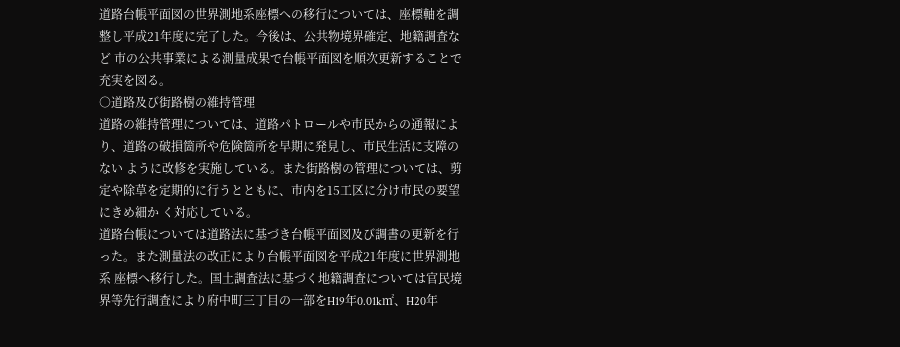道路台帳平面図の世界測地系座標への移行については、座標軸を調整し平成21年度に完了した。今後は、公共物境界確定、地籍調査など 市の公共事業による測量成果で台帳平面図を順次更新することで充実を図る。
○道路及び街路樹の維持管理
道路の維持管理については、道路パトロールや市民からの通報により、道路の破損箇所や危険箇所を早期に発見し、市民生活に支障のない ように改修を実施している。また街路樹の管理については、剪定や除草を定期的に行うとともに、市内を15工区に分け市民の要望にきめ細か く対応している。
道路台帳については道路法に基づき台帳平面図及び調書の更新を行った。また測量法の改正により台帳平面図を平成21年度に世界測地系 座標へ移行した。国土調査法に基づく地籍調査については官民境界等先行調査により府中町三丁目の一部をH19年0.01k㎡、H20年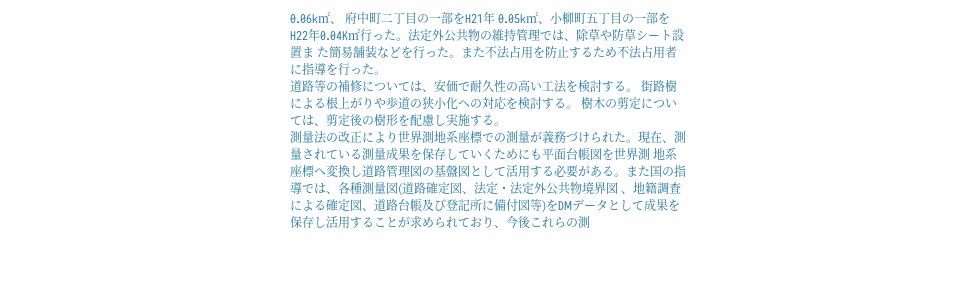0.06k㎡、 府中町二丁目の一部をH21年 0.05k㎡、小柳町五丁目の一部をH22年0.04K㎡行った。法定外公共物の維持管理では、除草や防草シート設置ま た簡易舗装などを行った。また不法占用を防止するため不法占用者に指導を行った。
道路等の補修については、安価で耐久性の高い工法を検討する。 街路樹による根上がりや歩道の狭小化への対応を検討する。 樹木の剪定については、剪定後の樹形を配慮し実施する。
測量法の改正により世界測地系座標での測量が義務づけられた。現在、測量されている測量成果を保存していくためにも平面台帳図を世界測 地系座標へ変換し道路管理図の基盤図として活用する必要がある。また国の指導では、各種測量図(道路確定図、法定・法定外公共物境界図 、地籍調査による確定図、道路台帳及び登記所に備付図等)をDMデータとして成果を保存し活用することが求められており、今後これらの測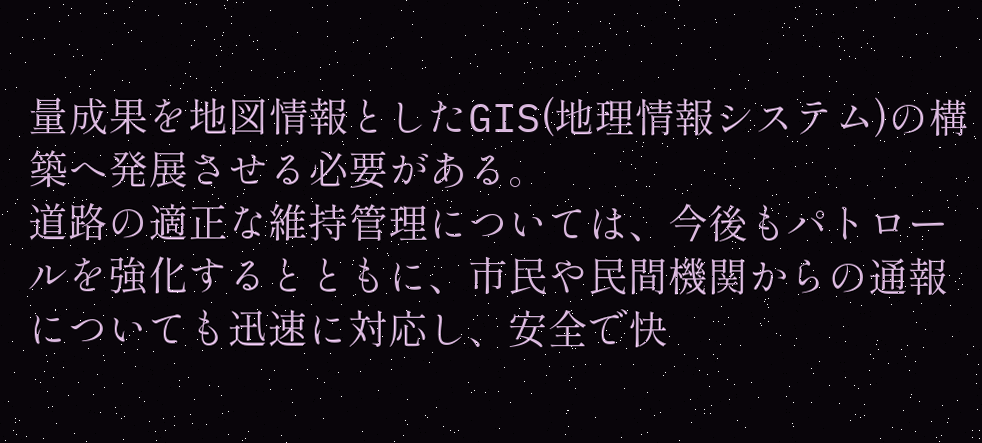量成果を地図情報としたGIS(地理情報システム)の構築へ発展させる必要がある。
道路の適正な維持管理については、今後もパトロールを強化するとともに、市民や民間機関からの通報についても迅速に対応し、安全で快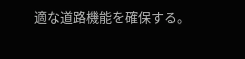適な道路機能を確保する。